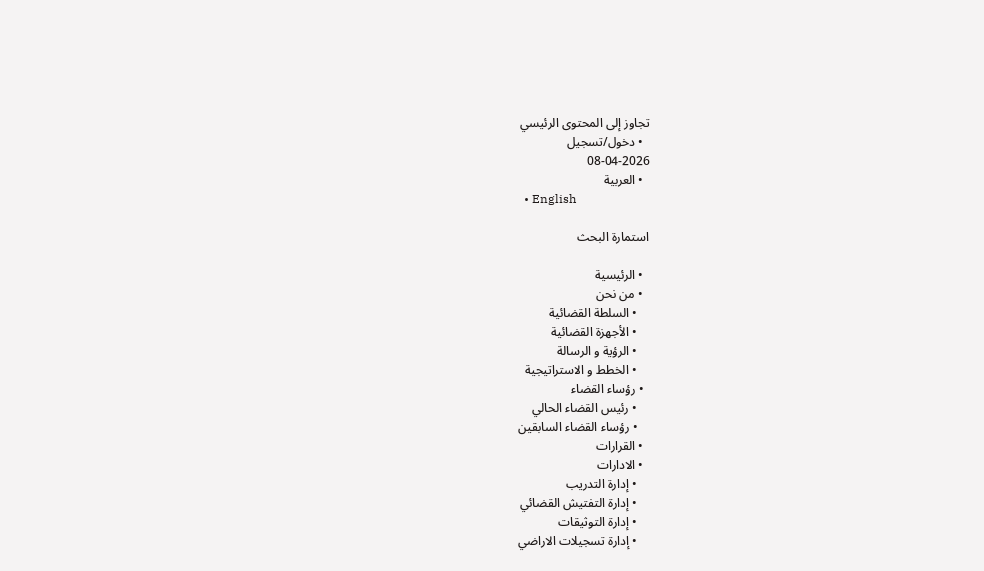تجاوز إلى المحتوى الرئيسي
  • دخول/تسجيل
08-04-2026
  • العربية
  • English

استمارة البحث

  • الرئيسية
  • من نحن
    • السلطة القضائية
    • الأجهزة القضائية
    • الرؤية و الرسالة
    • الخطط و الاستراتيجية
  • رؤساء القضاء
    • رئيس القضاء الحالي
    • رؤساء القضاء السابقين
  • القرارات
  • الادارات
    • إدارة التدريب
    • إدارة التفتيش القضائي
    • إدارة التوثيقات
    • إدارة تسجيلات الاراضي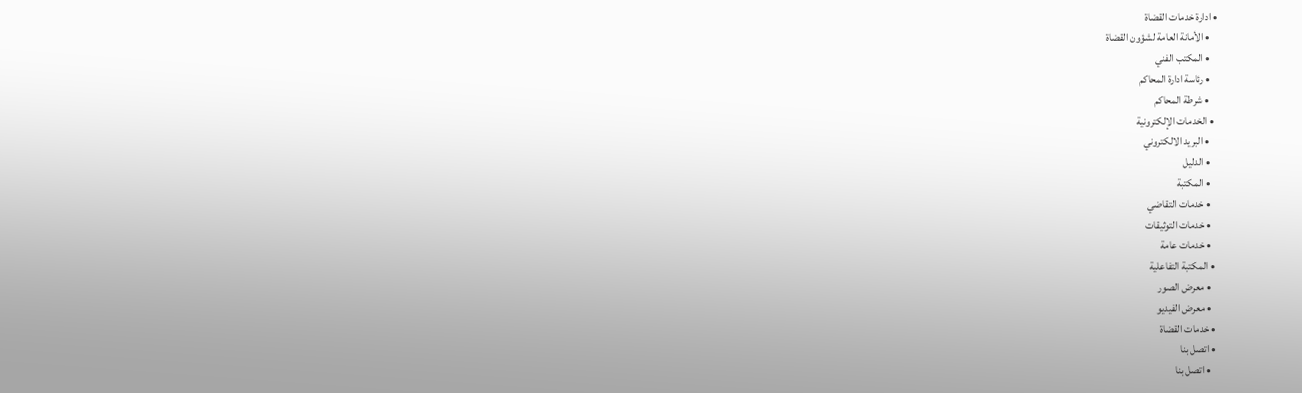• ادارة خدمات القضاة
    • الأمانة العامة لشؤون القضاة
    • المكتب الفني
    • رئاسة ادارة المحاكم
    • شرطة المحاكم
  • الخدمات الإلكترونية
    • البريد الالكتروني
    • الدليل
    • المكتبة
    • خدمات التقاضي
    • خدمات التوثيقات
    • خدمات عامة
  • المكتبة التفاعلية
    • معرض الصور
    • معرض الفيديو
  • خدمات القضاة
  • اتصل بنا
    • اتصل بنا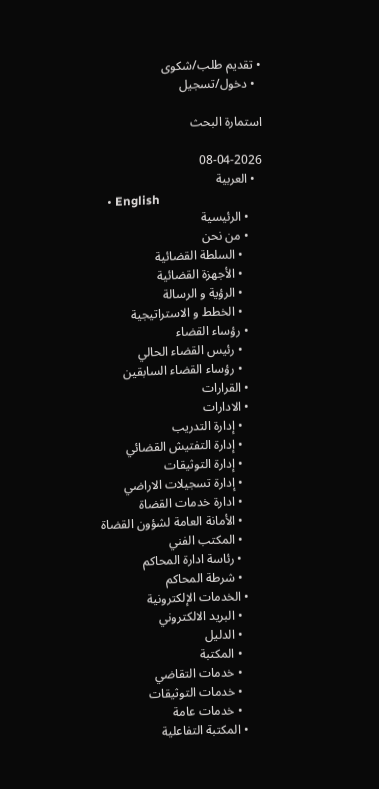• تقديم طلب/شكوى
  • دخول/تسجيل

استمارة البحث

08-04-2026
  • العربية
  • English
    • الرئيسية
    • من نحن
      • السلطة القضائية
      • الأجهزة القضائية
      • الرؤية و الرسالة
      • الخطط و الاستراتيجية
    • رؤساء القضاء
      • رئيس القضاء الحالي
      • رؤساء القضاء السابقين
    • القرارات
    • الادارات
      • إدارة التدريب
      • إدارة التفتيش القضائي
      • إدارة التوثيقات
      • إدارة تسجيلات الاراضي
      • ادارة خدمات القضاة
      • الأمانة العامة لشؤون القضاة
      • المكتب الفني
      • رئاسة ادارة المحاكم
      • شرطة المحاكم
    • الخدمات الإلكترونية
      • البريد الالكتروني
      • الدليل
      • المكتبة
      • خدمات التقاضي
      • خدمات التوثيقات
      • خدمات عامة
    • المكتبة التفاعلية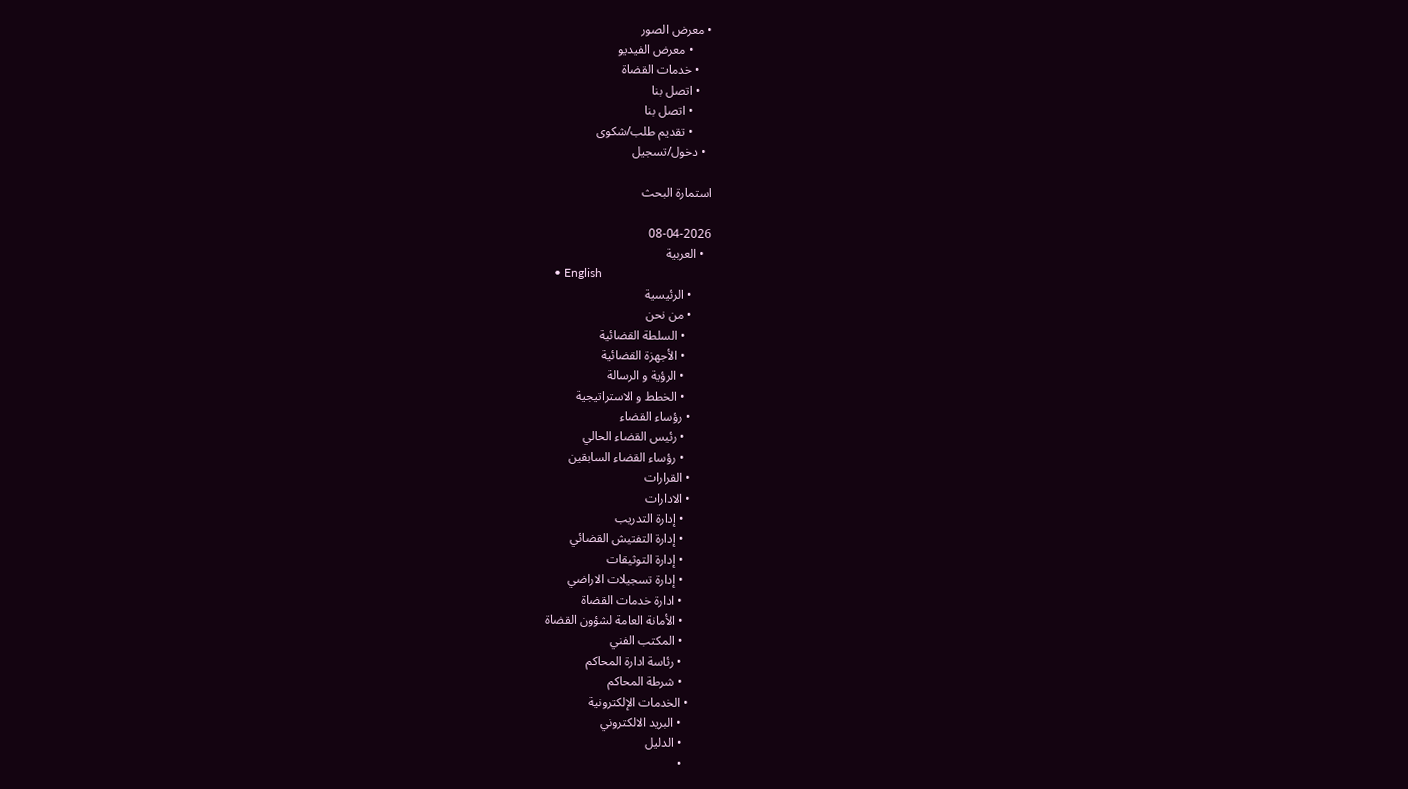• معرض الصور
      • معرض الفيديو
    • خدمات القضاة
    • اتصل بنا
      • اتصل بنا
      • تقديم طلب/شكوى
  • دخول/تسجيل

استمارة البحث

08-04-2026
  • العربية
  • English
      • الرئيسية
      • من نحن
        • السلطة القضائية
        • الأجهزة القضائية
        • الرؤية و الرسالة
        • الخطط و الاستراتيجية
      • رؤساء القضاء
        • رئيس القضاء الحالي
        • رؤساء القضاء السابقين
      • القرارات
      • الادارات
        • إدارة التدريب
        • إدارة التفتيش القضائي
        • إدارة التوثيقات
        • إدارة تسجيلات الاراضي
        • ادارة خدمات القضاة
        • الأمانة العامة لشؤون القضاة
        • المكتب الفني
        • رئاسة ادارة المحاكم
        • شرطة المحاكم
      • الخدمات الإلكترونية
        • البريد الالكتروني
        • الدليل
        •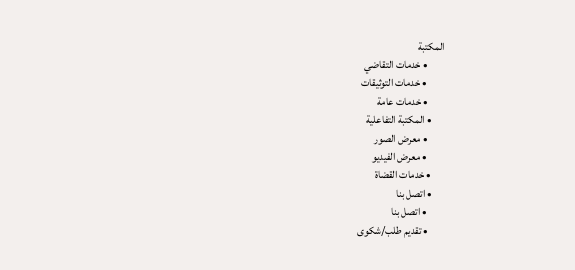المكتبة
        • خدمات التقاضي
        • خدمات التوثيقات
        • خدمات عامة
      • المكتبة التفاعلية
        • معرض الصور
        • معرض الفيديو
      • خدمات القضاة
      • اتصل بنا
        • اتصل بنا
        • تقديم طلب/شكوى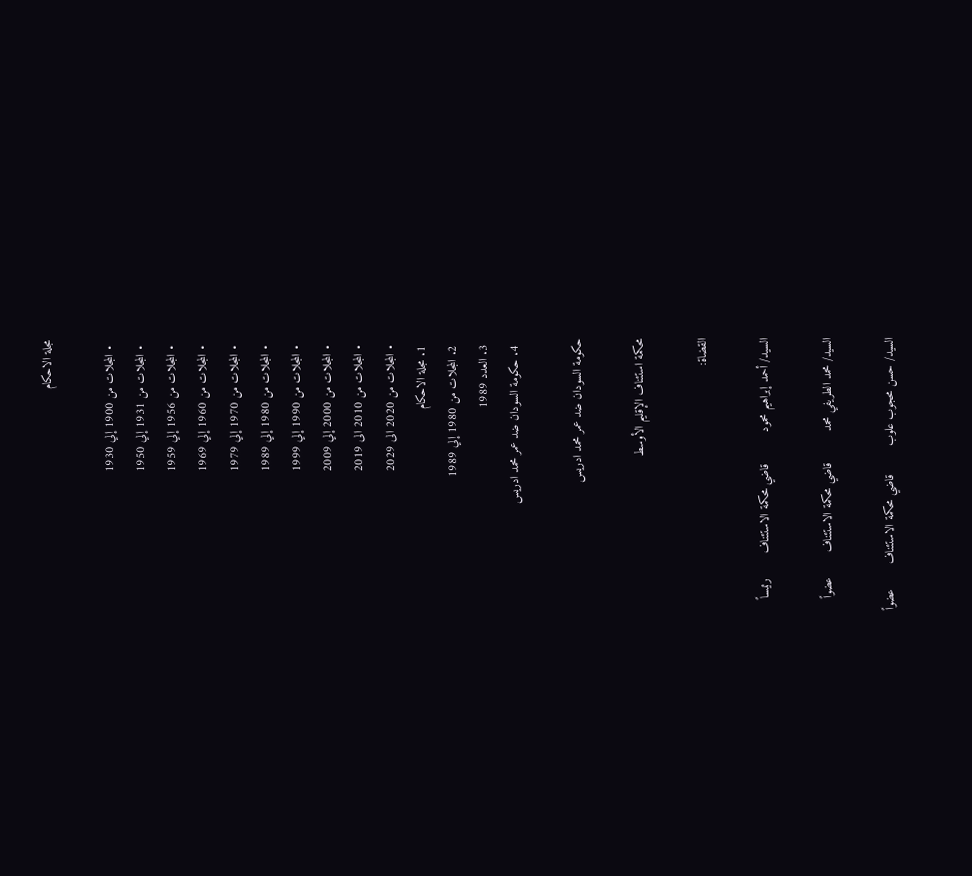مجلة الاحكام

  • المجلات من 1900 إلي 1930
  • المجلات من 1931 إلي 1950
  • المجلات من 1956 إلي 1959
  • المجلات من 1960 إلي 1969
  • المجلات من 1970 إلي 1979
  • المجلات من 1980 إلي 1989
  • المجلات من 1990 إلي 1999
  • المجلات من 2000 إلي 2009
  • المجلات من 2010 الى 2019
  • المجلات من 2020 الى 2029
  1. مجلة الاحكام
  2. المجلات من 1980 إلي 1989
  3. العدد 1989
  4. حكومة السودان ضد عمر محمد ادريس

حكومة السودان ضد عمر محمد ادريس

محكمة استئناف الإقليم الأوسط

القضاة:

السيد/ أحمد إبراهيم محمود         قاضي محكمة الاستئناف       رئيساً

السيد/ محمد الطريفي محمد         قاضي محكمة الاستئناف       عضواً

السيد/ حسن محجوب علوب        قاضي محكمة الاستئناف       عضواً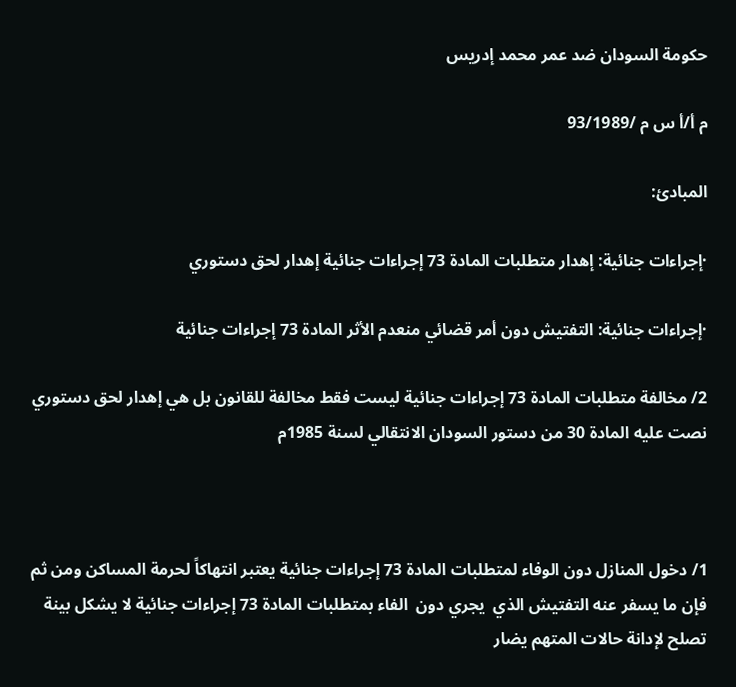حكومة السودان ضد عمر محمد إدريس

م أ/أ س م /93/1989

المبادئ:

·إجراءات جنائية: إهدار متطلبات المادة 73 إجراءات جنائية إهدار لحق دستوري

·إجراءات جنائية: التفتيش دون أمر قضائي منعدم الأثر المادة 73 إجراءات جنائية

2/ مخالفة متطلبات المادة 73 إجراءات جنائية ليست فقط مخالفة للقانون بل هي إهدار لحق دستوري نصت عليه المادة 30 من دستور السودان الانتقالي لسنة 1985م



1/ دخول المنازل دون الوفاء لمتطلبات المادة 73 إجراءات جنائية يعتبر انتهاكاً لحرمة المساكن ومن ثم فإن ما يسفر عنه التفتيش الذي  يجري دون  الفاء بمتطلبات المادة 73 إجراءات جنائية لا يشكل بينة تصلح لإدانة حالات المتهم يضار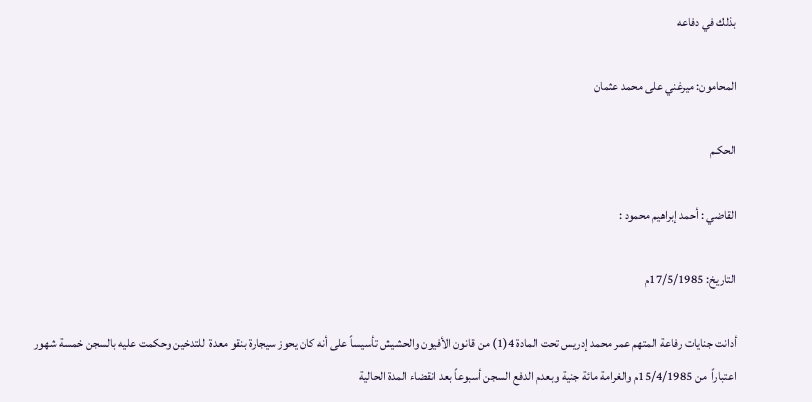بذلك في دفاعه

المحامون: ميرغني على محمد عثمان

الحكـم

القاضي : أحمد إبراهيم محمود :

التاريخ: 17/5/1985م

أدانت جنايات رفاعة المتهم عمر محمد إدريس تحت المادة 4(1) من قانون الأفيون والحشيش تأسيساً على أنه كان يحوز سيجارة بنقو معدة  للتدخين وحكمت عليه بالسجن خمسة شهور اعتباراً  من 15/4/1985م والغرامة مائة جنية وبعدم الدفع السجن أسبوعاً بعد انقضاء المدة الحالية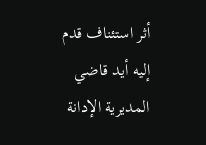أثر استئناف قدم إليه أيد قاضي المديرية الإدانة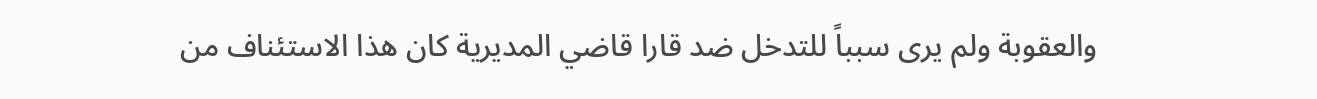والعقوبة ولم يرى سبباً للتدخل ضد قارا قاضي المديرية كان هذا الاستئناف من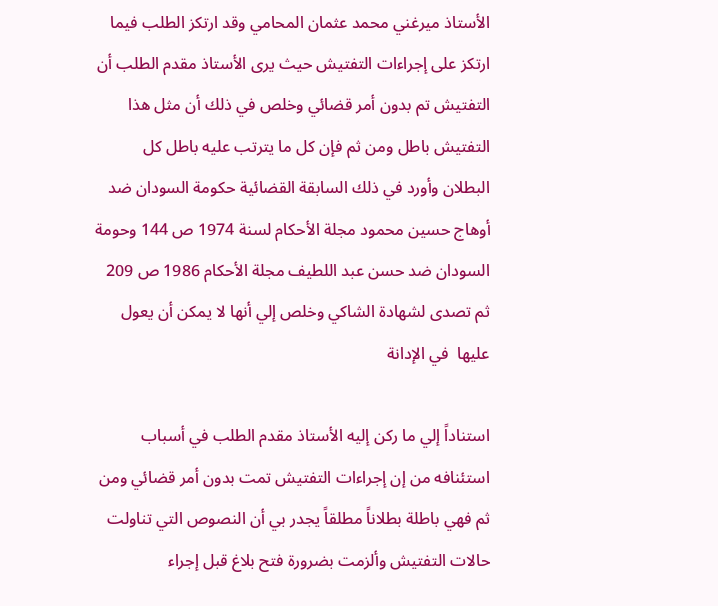الأستاذ ميرغني محمد عثمان المحامي وقد ارتكز الطلب فيما ارتكز على إجراءات التفتيش حيث يرى الأستاذ مقدم الطلب أن التفتيش تم بدون أمر قضائي وخلص في ذلك أن مثل هذا التفتيش باطل ومن ثم فإن كل ما يترتب عليه باطل كل البطلان وأورد في ذلك السابقة القضائية حكومة السودان ضد أوهاج حسين محمود مجلة الأحكام لسنة 1974 ص 144 وحومة السودان ضد حسن عبد اللطيف مجلة الأحكام 1986 ص 209  ثم تصدى لشهادة الشاكي وخلص إلي أنها لا يمكن أن يعول عليها  في الإدانة

استناداً إلي ما ركن إليه الأستاذ مقدم الطلب في أسباب  استئنافه من إن إجراءات التفتيش تمت بدون أمر قضائي ومن ثم فهي باطلة بطلاناً مطلقاً يجدر بي أن النصوص التي تناولت حالات التفتيش وألزمت بضرورة فتح بلاغ قبل إجراء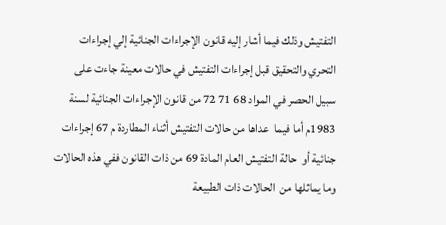التفتيش وذلك فيما أشار إليه قانون الإجراءات الجنائية إلي إجراءات التحري والتحقيق قبل إجراءات التفتيش في حالات معينة جاءت على سبيل الحصر في المواد 68 71 72 من قانون الإجراءات الجنائية لسنة 1983م أما فيما  عداها من حالات التفتيش أثناء المطاردة م 67 إجراءات جنائية أو  حالة التفتيش العام المادة 69 من ذات القانون ففي هذه الحالات وما يماثلها من  الحالات ذات الطبيعة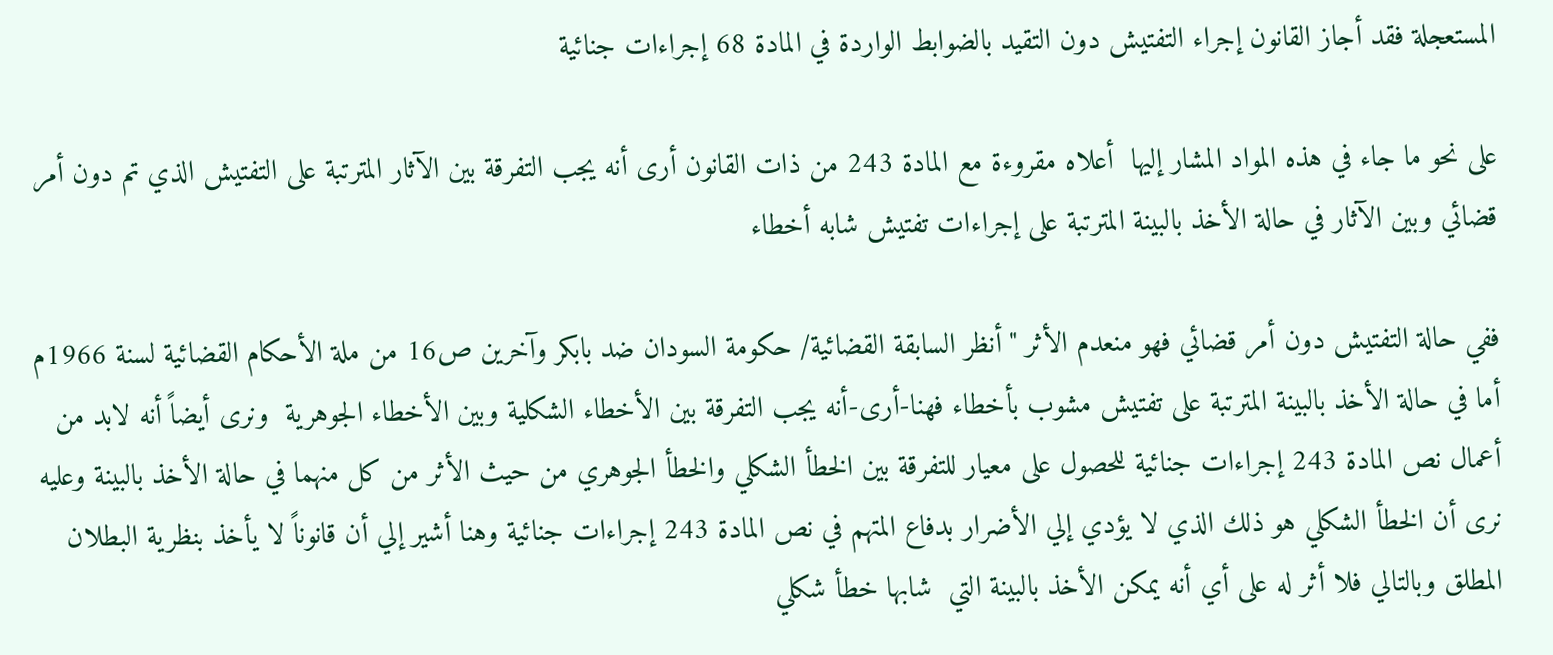المستعجلة فقد أجاز القانون إجراء التفتيش دون التقيد بالضوابط الواردة في المادة 68 إجراءات جنائية

على نحو ما جاء في هذه المواد المشار إليها  أعلاه مقروءة مع المادة 243 من ذات القانون أرى أنه يجب التفرقة بين الآثار المترتبة على التفتيش الذي تم دون أمر قضائي وبين الآثار في حالة الأخذ بالبينة المترتبة على إجراءات تفتيش شابه أخطاء

ففي حالة التفتيش دون أمر قضائي فهو منعدم الأثر "أنظر السابقة القضائية/ حكومة السودان ضد بابكر وآخرين ص16 من ملة الأحكام القضائية لسنة 1966م أما في حالة الأخذ بالبينة المترتبة على تفتيش مشوب بأخطاء فهنا-أرى-أنه يجب التفرقة بين الأخطاء الشكلية وبين الأخطاء الجوهرية  ونرى أيضاً أنه لابد من أعمال نص المادة 243 إجراءات جنائية للحصول على معيار للتفرقة بين الخطأ الشكلي والخطأ الجوهري من حيث الأثر من كل منهما في حالة الأخذ بالبينة وعليه نرى أن الخطأ الشكلي هو ذلك الذي لا يؤدي إلي الأضرار بدفاع المتهم في نص المادة 243 إجراءات جنائية وهنا أشير إلي أن قانوناً لا يأخذ بنظرية البطلان المطلق وبالتالي فلا أثر له على أي أنه يمكن الأخذ بالبينة التي  شابها خطأ شكلي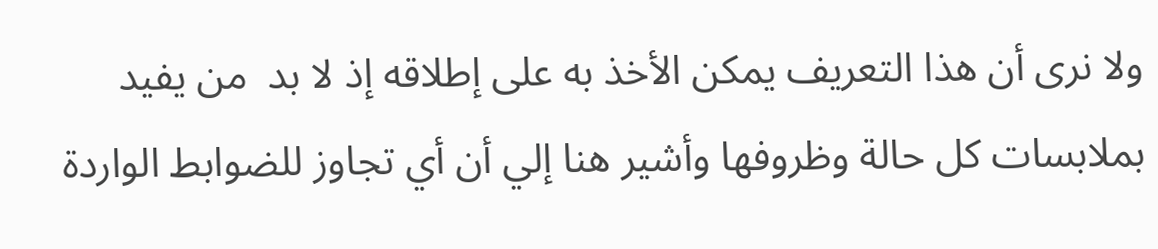ولا نرى أن هذا التعريف يمكن الأخذ به على إطلاقه إذ لا بد  من يفيد بملابسات كل حالة وظروفها وأشير هنا إلي أن أي تجاوز للضوابط الواردة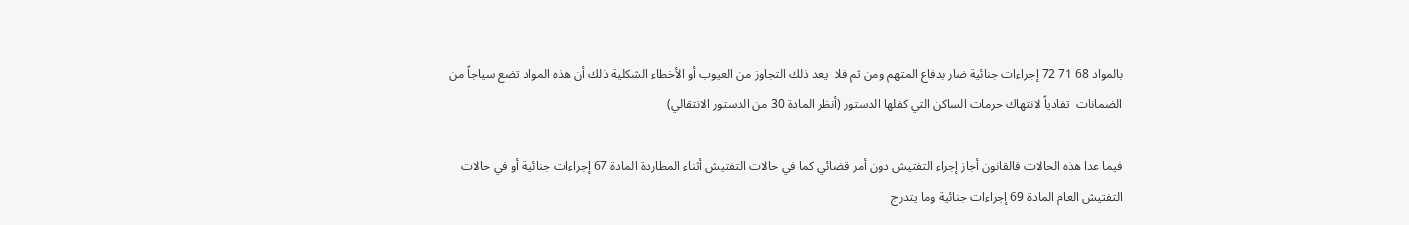بالمواد 68 71 72 إجراءات جنائية ضار بدفاع المتهم ومن ثم فلا  يعد ذلك التجاوز من العيوب أو الأخطاء الشكلية ذلك أن هذه المواد تضع سياجاً من الضمانات  تفادياً لانتهاك حرمات الساكن التي كفلها الدستور (أنظر المادة 30 من الدستور الانتقالي)

فيما عدا هذه الحالات فالقانون أجاز إجراء التفتيش دون أمر قضائي كما في حالات التفتيش أثناء المطاردة المادة 67 إجراءات جنائية أو في حالات التفتيش العام المادة 69 إجراءات جنائية وما يتدرج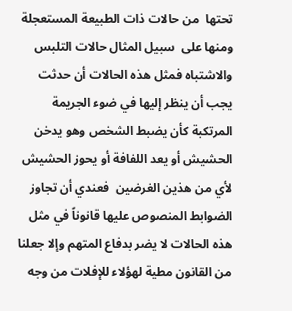تحتها  من حالات ذات الطبيعة المستعجلة ومنها على  سبيل المثال حالات التلبس والاشتباه فمثل هذه الحالات أن حدثت يجب أن ينظر إليها في ضوء الجريمة المرتكبة كأن يضبط الشخص وهو يدخن الحشيش أو يعد اللفافة أو يحوز الحشيش لأي من هذين الغرضين  فعندي أن تجاوز الضوابط المنصوص عليها قانوناً في مثل هذه الحالات لا يضر بدفاع المتهم وإلا جعلنا من القانون مطية لهؤلاء للإفلات من وجه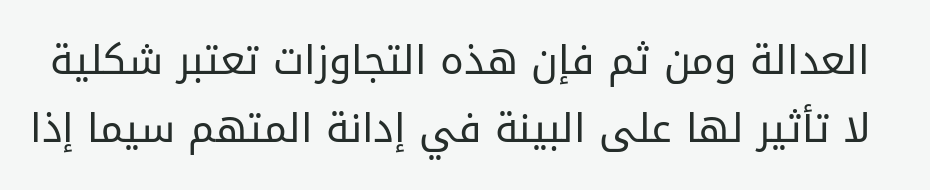العدالة ومن ثم فإن هذه التجاوزات تعتبر شكلية لا تأثير لها على البينة في إدانة المتهم سيما إذا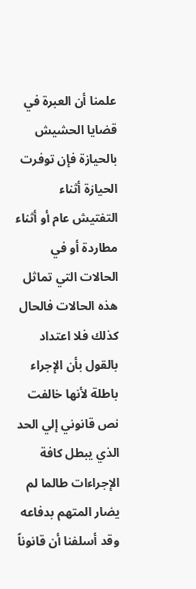علمنا أن العبرة في قضايا الحشيش بالحيازة فإن توفرت الحيازة أثناء التفتيش عام أو أثناء مطاردة أو في الحالات التي تماثل هذه الحالات فالحال كذلك فلا اعتداد بالقول بأن الإجراء باطلة لأنها خالفت نص قانوني إلي الحد الذي يبطل كافة الإجراءات طالما لم يضار المتهم بدفاعه وقد أسلفنا أن قانوناً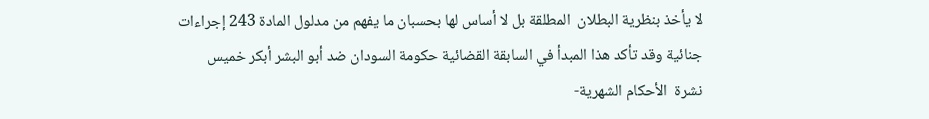لا يأخذ بنظرية البطلان  المطلقة بل لا أساس لها بحسبان ما يفهم من مدلول المادة 243 إجراءات جنائية وقد تأكد هذا المبدأ في السابقة القضائية حكومة السودان ضد أبو البشر أبكر خميس نشرة  الأحكام الشهرية-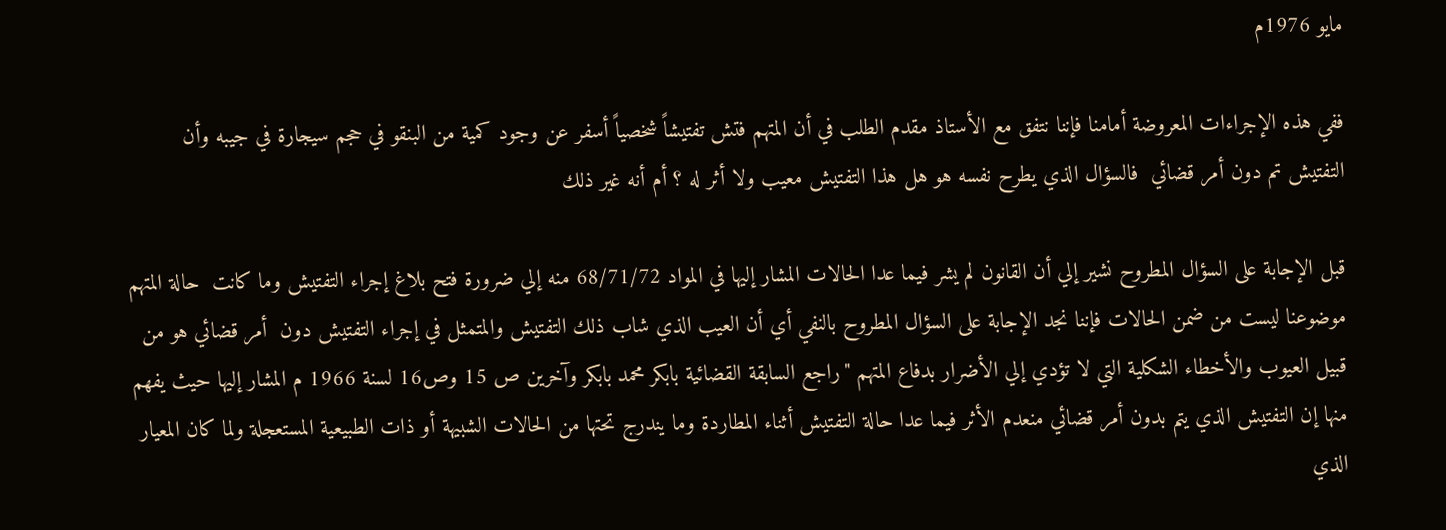مايو 1976م

ففي هذه الإجراءات المعروضة أمامنا فإننا نتفق مع الأستاذ مقدم الطلب في أن المتهم فتش تفتيشاً شخصياً أسفر عن وجود كمية من البنقو في حجم سيجارة في جيبه وأن التفتيش تم دون أمر قضائي  فالسؤال الذي يطرح نفسه هو هل هذا التفتيش معيب ولا أثر له ؟ أم أنه غير ذلك

قبل الإجابة على السؤال المطروح نشير إلي أن القانون لم يشر فيما عدا الحالات المشار إليها في المواد 68/71/72 منه إلي ضرورة فتح بلاغ إجراء التفتيش وما كانت  حالة المتهم موضوعنا ليست من ضمن الحالات فإننا نجد الإجابة على السؤال المطروح بالنفي أي أن العيب الذي شاب ذلك التفتيش والمتمثل في إجراء التفتيش دون  أمر قضائي هو من قبيل العيوب والأخطاء الشكلية التي لا تؤدي إلي الأضرار بدفاع المتهم "راجع السابقة القضائية بابكر محمد بابكر وآخرين ص 15 وص16 لسنة 1966 م المشار إليها حيث يفهم منها إن التفتيش الذي يتم بدون أمر قضائي منعدم الأثر فيما عدا حالة التفتيش أثناء المطاردة وما يندرج تحتها من الحالات الشبيهة أو ذات الطبيعية المستعجلة ولما كان المعيار الذي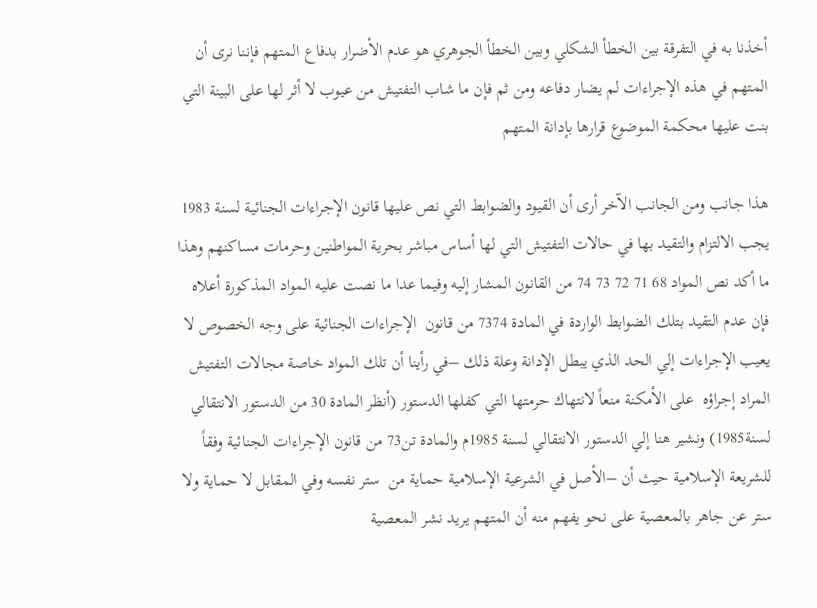أخذنا به في التفرقة بين الخطأ الشكلي وبين الخطأ الجوهري هو عدم الأضرار بدفاع المتهم فإننا نرى أن المتهم في هذه الإجراءات لم يضار دفاعه ومن ثم فإن ما شاب التفتيش من عيوب لا أثر لها على البينة التي بنت عليها محكمة الموضوع قرارها بإدانة المتهم

هذا جانب ومن الجانب الآخر أرى أن القيود والضوابط التي نص عليها قانون الإجراءات الجنائية لسنة 1983 يجب الالتزام والتقيد بها في حالات التفتيش التي لها أساس مباشر بحرية المواطنين وحرمات مساكنهم وهذا ما أكد نص المواد 68 71 72 73 74 من القانون المشار إليه وفيما عدا ما نصت عليه المواد المذكورة أعلاه فإن عدم التقيد بتلك الضوابط الواردة في المادة 7374 من قانون  الإجراءات الجنائية على وجه الخصوص لا يعيب الإجراءات إلي الحد الذي يبطل الإدانة وعلة ذلك –في رأينا أن تلك المواد خاصة مجالات التفتيش المراد إجراؤه  على الأمكنة منعاً لانتهاك حرمتها التي كفلها الدستور (أنظر المادة 30 من الدستور الانتقالي لسنة1985) ونشير هنا إلي الدستور الانتقالي لسنة 1985م والمادة تن73 من قانون الإجراءات الجنائية وفقاً للشريعة الإسلامية حيث أن –الأصل في الشرعية الإسلامية حماية من  ستر نفسه وفي المقابل لا حماية ولا ستر عن جاهر بالمعصية على نحو يفهم منه أن المتهم يريد نشر المعصية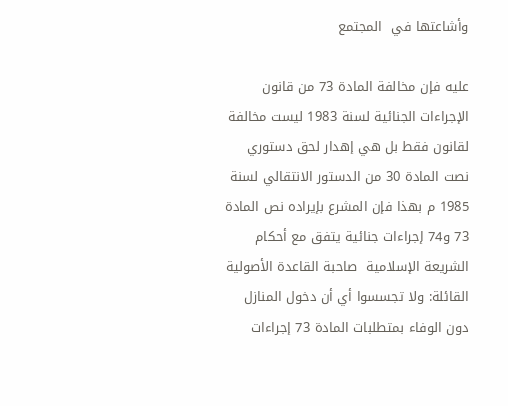وأشاعتها في  المجتمع

عليه فإن مخالفة المادة 73 من قانون الإجراءات الجنائية لسنة 1983 ليست مخالفة لقانون فقط بل هي إهدار لحق دستوري نصت المادة 30 من الدستور الانتقالي لسنة 1985 م بهذا فإن المشرع بإيراده نص المادة 73 و74 إجراءات جنائية يتفق مع أحكام الشريعة الإسلامية  صاحبة القاعدة الأصولية القائلة: ولا تجسسوا أي أن دخول المنازل دون الوفاء بمتطلبات المادة 73 إجراءات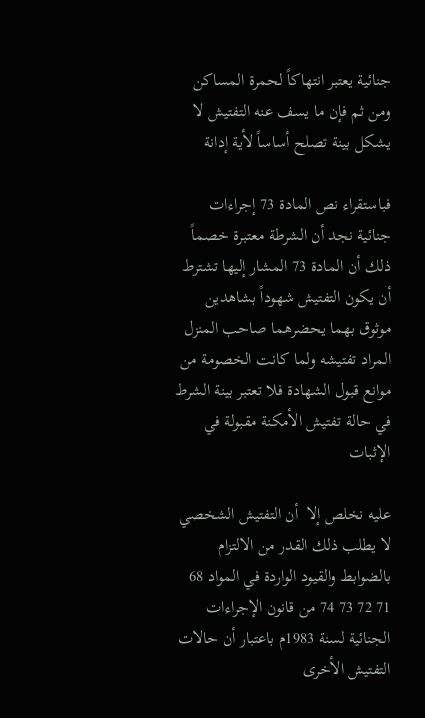جنائية يعتبر انتهاكاً لحمرة المساكن ومن ثم فإن ما يسف عنه التفتيش لا يشكل بينة تصلح أساساً لأية إدانة

فباستقراء نص المادة 73 إجراءات  جنائية نجد أن الشرطة معتبرة خصماً ذلك أن المادة 73 المشار إليها تشترط أن يكون التفتيش شهوداً بشاهدين موثوق بهما يحضرهما صاحب المنزل المراد تفتيشه ولما كانت الخصومة من موانع قبول الشهادة فلا تعتبر بينة الشرط في حالة تفتيش الأمكنة مقبولة في الإثبات

عليه نخلص إلا  أن التفتيش الشخصي لا يطلب ذلك القدر من الالتزام بالضوابط والقيود الواردة في المواد 68 71 72 73 74 من قانون الإجراءات الجنائية لسنة 1983م باعتبار أن حالات التفتيش الأخرى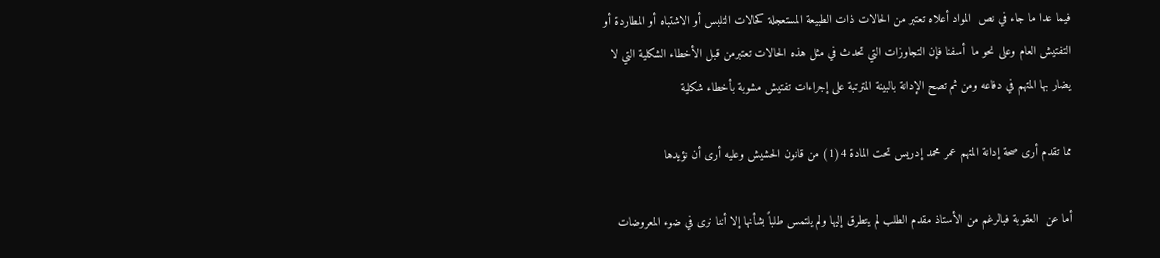فيما عدا ما جاء في نص  المواد أعلاه تعتبر من الحالات ذات الطبيعة المستعجلة كحالات التلبس أو الاشتباه أو المطاردة أو التفتيش العام وعلى نحو ما  أسفنا فإن التجاوزات التي تحدث في مثل هذه الحالات تعتبرمن قبل الأخطاء الشكلية التي لا يضار بها المتهم في دفاعه ومن ثم تصح الإدانة بالبينة المترتبة على إجراءات تفتيش مشوبة بأخطاء شكلية

مما تقدم أرى صحة إدانة المتهم عمر محمد إدريس تحت المادة 4(1) من قانون الحشيش وعليه أرى أن نؤيدها

أما عن  العقوبة فبالرغم من الأستاذ مقدم الطلب لم يتطرق إليها ولم يلتمس طلباً بشأنها إلا أننا نرى في ضوء المعروضات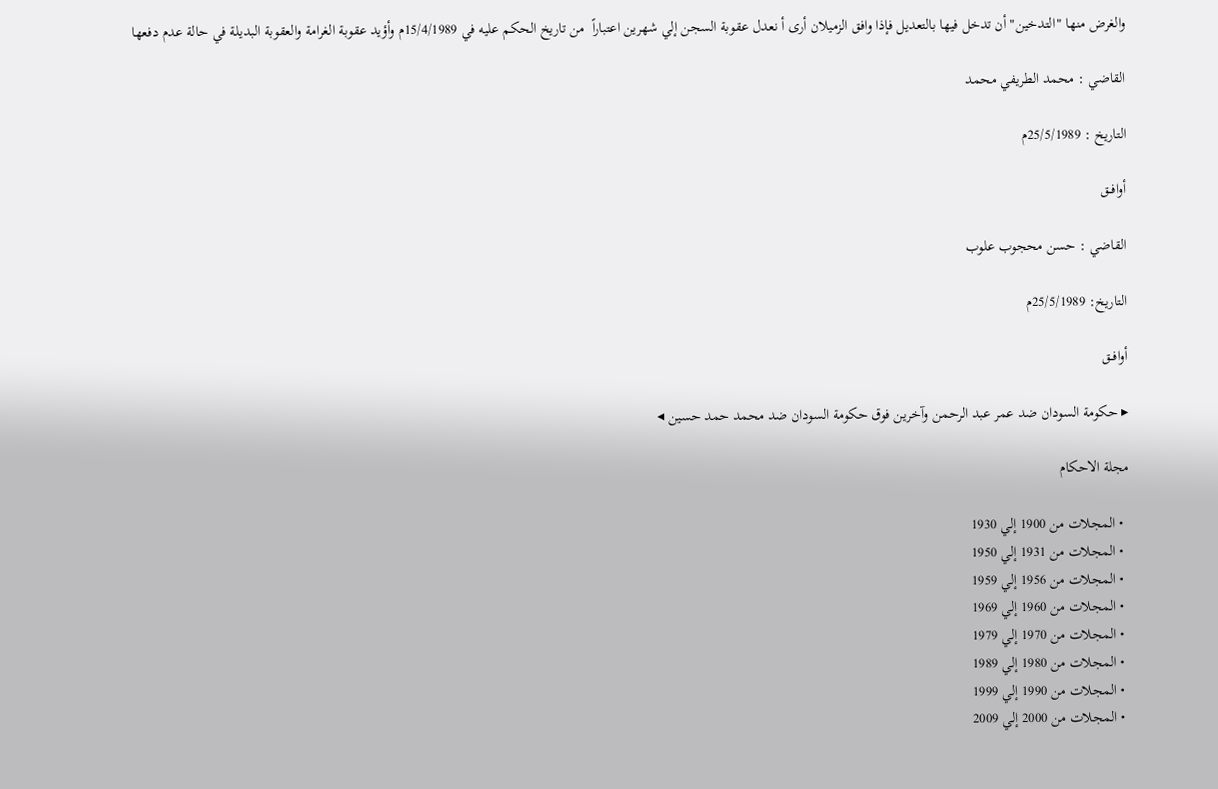والغرض منها "التدخين" أن تدخل فيها بالتعديل فإذا وافق الزميلان أرى أ نعدل عقوبة السجن إلي شهرين اعتباراً  من تاريخ الحكم عليه في 15/4/1989م وأؤيد عقوبة الغرامة والعقوبة البديلة في حالة عدم دفعها

القاضي : محمد الطريفي محمد

التاريخ : 25/5/1989م

أوافــق

القاضي : حسن محجوب علوب

التاريخ: 25/5/1989م

أوافــق

▸ حكومة السودان ضد عمر عبد الرحمن وآخرين فوق حكومة السودان ضد محمد حمد حسين ◂

مجلة الاحكام

  • المجلات من 1900 إلي 1930
  • المجلات من 1931 إلي 1950
  • المجلات من 1956 إلي 1959
  • المجلات من 1960 إلي 1969
  • المجلات من 1970 إلي 1979
  • المجلات من 1980 إلي 1989
  • المجلات من 1990 إلي 1999
  • المجلات من 2000 إلي 2009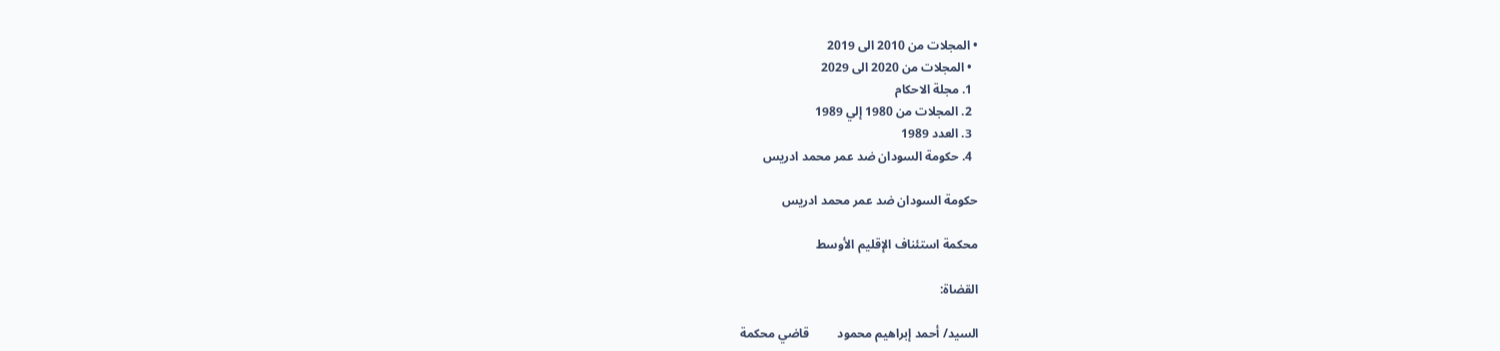• المجلات من 2010 الى 2019
  • المجلات من 2020 الى 2029
  1. مجلة الاحكام
  2. المجلات من 1980 إلي 1989
  3. العدد 1989
  4. حكومة السودان ضد عمر محمد ادريس

حكومة السودان ضد عمر محمد ادريس

محكمة استئناف الإقليم الأوسط

القضاة:

السيد/ أحمد إبراهيم محمود         قاضي محكمة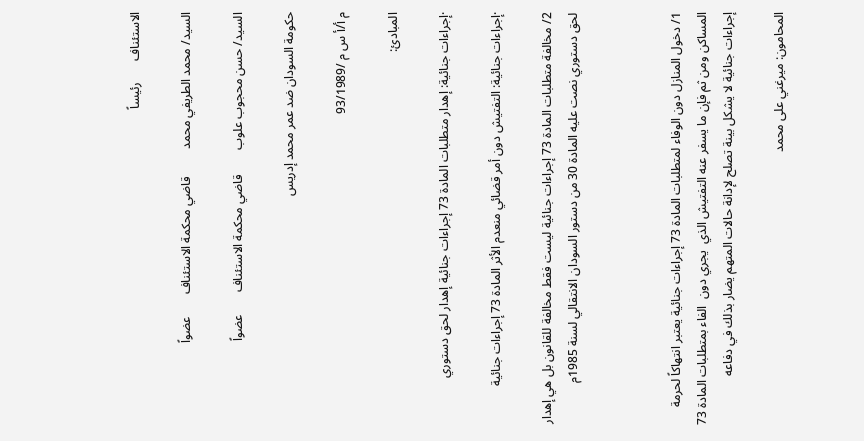الاستئناف       رئيساً

السيد/ محمد الطريفي محمد         قاضي محكمة الاستئناف       عضواً

السيد/ حسن محجوب علوب        قاضي محكمة الاستئناف       عضواً

حكومة السودان ضد عمر محمد إدريس

م أ/أ س م /93/1989

المبادئ:

·إجراءات جنائية: إهدار متطلبات المادة 73 إجراءات جنائية إهدار لحق دستوري

·إجراءات جنائية: التفتيش دون أمر قضائي منعدم الأثر المادة 73 إجراءات جنائية

2/ مخالفة متطلبات المادة 73 إجراءات جنائية ليست فقط مخالفة للقانون بل هي إهدار لحق دستوري نصت عليه المادة 30 من دستور السودان الانتقالي لسنة 1985م



1/ دخول المنازل دون الوفاء لمتطلبات المادة 73 إجراءات جنائية يعتبر انتهاكاً لحرمة المساكن ومن ثم فإن ما يسفر عنه التفتيش الذي  يجري دون  الفاء بمتطلبات المادة 73 إجراءات جنائية لا يشكل بينة تصلح لإدانة حالات المتهم يضار بذلك في دفاعه

المحامون: ميرغني على محمد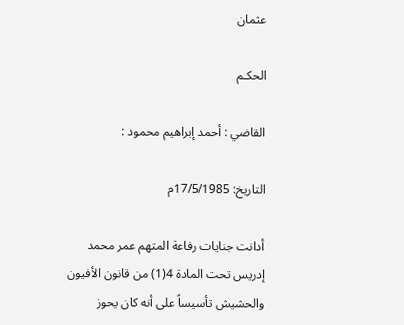عثمان

الحكـم

القاضي : أحمد إبراهيم محمود :

التاريخ: 17/5/1985م

أدانت جنايات رفاعة المتهم عمر محمد إدريس تحت المادة 4(1) من قانون الأفيون والحشيش تأسيساً على أنه كان يحوز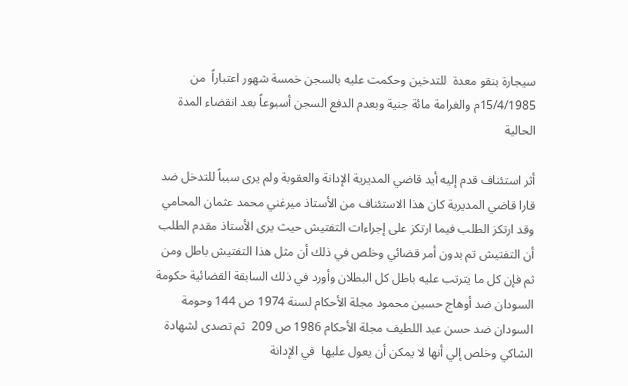سيجارة بنقو معدة  للتدخين وحكمت عليه بالسجن خمسة شهور اعتباراً  من 15/4/1985م والغرامة مائة جنية وبعدم الدفع السجن أسبوعاً بعد انقضاء المدة الحالية

أثر استئناف قدم إليه أيد قاضي المديرية الإدانة والعقوبة ولم يرى سبباً للتدخل ضد قارا قاضي المديرية كان هذا الاستئناف من الأستاذ ميرغني محمد عثمان المحامي وقد ارتكز الطلب فيما ارتكز على إجراءات التفتيش حيث يرى الأستاذ مقدم الطلب أن التفتيش تم بدون أمر قضائي وخلص في ذلك أن مثل هذا التفتيش باطل ومن ثم فإن كل ما يترتب عليه باطل كل البطلان وأورد في ذلك السابقة القضائية حكومة السودان ضد أوهاج حسين محمود مجلة الأحكام لسنة 1974 ص 144 وحومة السودان ضد حسن عبد اللطيف مجلة الأحكام 1986 ص 209  ثم تصدى لشهادة الشاكي وخلص إلي أنها لا يمكن أن يعول عليها  في الإدانة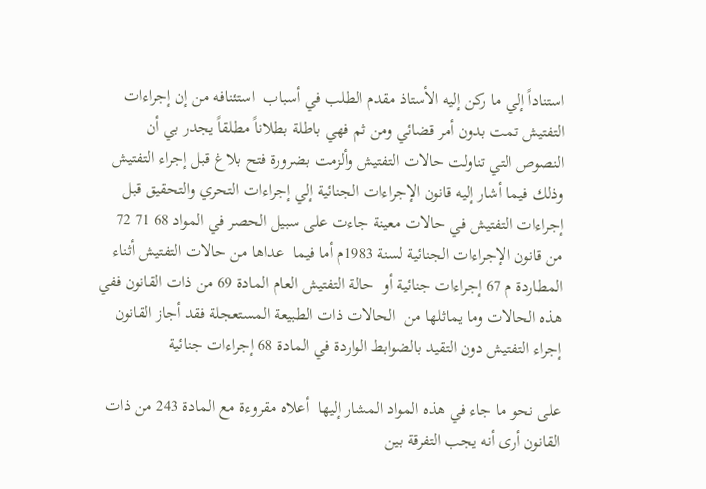استناداً إلي ما ركن إليه الأستاذ مقدم الطلب في أسباب  استئنافه من إن إجراءات التفتيش تمت بدون أمر قضائي ومن ثم فهي باطلة بطلاناً مطلقاً يجدر بي أن النصوص التي تناولت حالات التفتيش وألزمت بضرورة فتح بلاغ قبل إجراء التفتيش وذلك فيما أشار إليه قانون الإجراءات الجنائية إلي إجراءات التحري والتحقيق قبل إجراءات التفتيش في حالات معينة جاءت على سبيل الحصر في المواد 68 71 72 من قانون الإجراءات الجنائية لسنة 1983م أما فيما  عداها من حالات التفتيش أثناء المطاردة م 67 إجراءات جنائية أو  حالة التفتيش العام المادة 69 من ذات القانون ففي هذه الحالات وما يماثلها من  الحالات ذات الطبيعة المستعجلة فقد أجاز القانون إجراء التفتيش دون التقيد بالضوابط الواردة في المادة 68 إجراءات جنائية

على نحو ما جاء في هذه المواد المشار إليها  أعلاه مقروءة مع المادة 243 من ذات القانون أرى أنه يجب التفرقة بين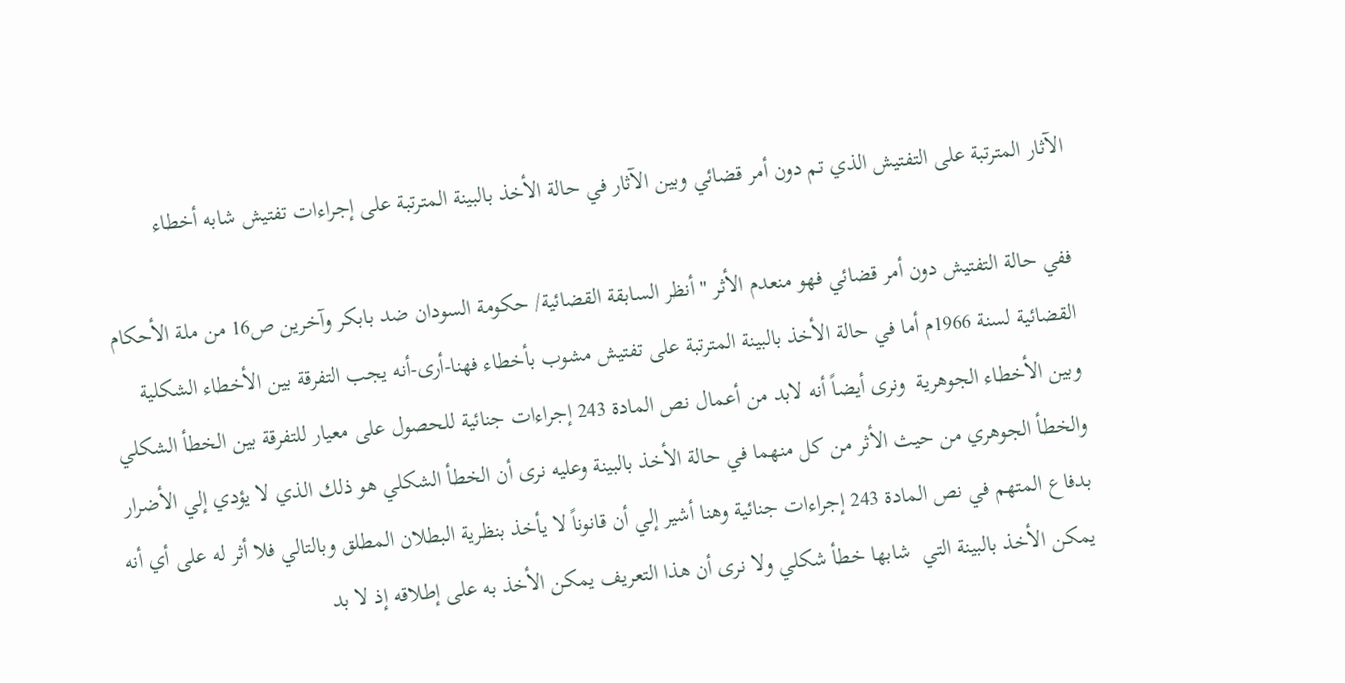الآثار المترتبة على التفتيش الذي تم دون أمر قضائي وبين الآثار في حالة الأخذ بالبينة المترتبة على إجراءات تفتيش شابه أخطاء

ففي حالة التفتيش دون أمر قضائي فهو منعدم الأثر "أنظر السابقة القضائية/ حكومة السودان ضد بابكر وآخرين ص16 من ملة الأحكام القضائية لسنة 1966م أما في حالة الأخذ بالبينة المترتبة على تفتيش مشوب بأخطاء فهنا-أرى-أنه يجب التفرقة بين الأخطاء الشكلية وبين الأخطاء الجوهرية  ونرى أيضاً أنه لابد من أعمال نص المادة 243 إجراءات جنائية للحصول على معيار للتفرقة بين الخطأ الشكلي والخطأ الجوهري من حيث الأثر من كل منهما في حالة الأخذ بالبينة وعليه نرى أن الخطأ الشكلي هو ذلك الذي لا يؤدي إلي الأضرار بدفاع المتهم في نص المادة 243 إجراءات جنائية وهنا أشير إلي أن قانوناً لا يأخذ بنظرية البطلان المطلق وبالتالي فلا أثر له على أي أنه يمكن الأخذ بالبينة التي  شابها خطأ شكلي ولا نرى أن هذا التعريف يمكن الأخذ به على إطلاقه إذ لا بد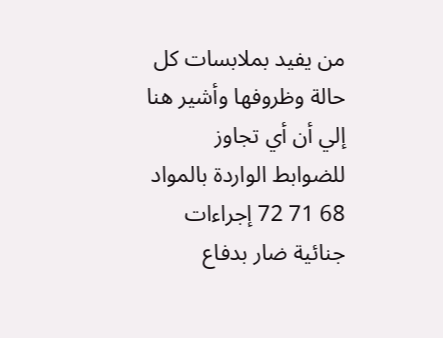من يفيد بملابسات كل حالة وظروفها وأشير هنا إلي أن أي تجاوز للضوابط الواردة بالمواد 68 71 72 إجراءات جنائية ضار بدفاع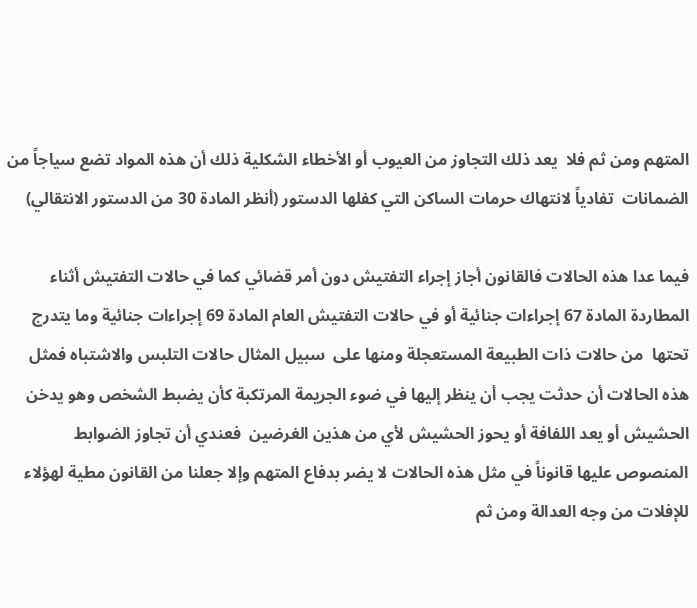المتهم ومن ثم فلا  يعد ذلك التجاوز من العيوب أو الأخطاء الشكلية ذلك أن هذه المواد تضع سياجاً من الضمانات  تفادياً لانتهاك حرمات الساكن التي كفلها الدستور (أنظر المادة 30 من الدستور الانتقالي)

فيما عدا هذه الحالات فالقانون أجاز إجراء التفتيش دون أمر قضائي كما في حالات التفتيش أثناء المطاردة المادة 67 إجراءات جنائية أو في حالات التفتيش العام المادة 69 إجراءات جنائية وما يتدرج تحتها  من حالات ذات الطبيعة المستعجلة ومنها على  سبيل المثال حالات التلبس والاشتباه فمثل هذه الحالات أن حدثت يجب أن ينظر إليها في ضوء الجريمة المرتكبة كأن يضبط الشخص وهو يدخن الحشيش أو يعد اللفافة أو يحوز الحشيش لأي من هذين الغرضين  فعندي أن تجاوز الضوابط المنصوص عليها قانوناً في مثل هذه الحالات لا يضر بدفاع المتهم وإلا جعلنا من القانون مطية لهؤلاء للإفلات من وجه العدالة ومن ثم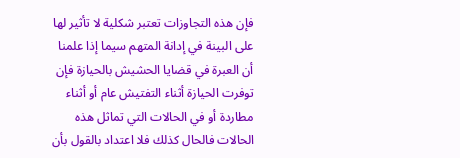فإن هذه التجاوزات تعتبر شكلية لا تأثير لها على البينة في إدانة المتهم سيما إذا علمنا أن العبرة في قضايا الحشيش بالحيازة فإن توفرت الحيازة أثناء التفتيش عام أو أثناء مطاردة أو في الحالات التي تماثل هذه الحالات فالحال كذلك فلا اعتداد بالقول بأن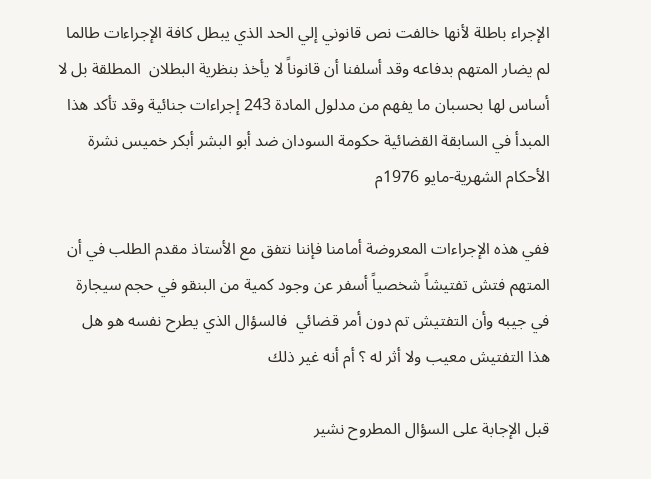الإجراء باطلة لأنها خالفت نص قانوني إلي الحد الذي يبطل كافة الإجراءات طالما لم يضار المتهم بدفاعه وقد أسلفنا أن قانوناً لا يأخذ بنظرية البطلان  المطلقة بل لا أساس لها بحسبان ما يفهم من مدلول المادة 243 إجراءات جنائية وقد تأكد هذا المبدأ في السابقة القضائية حكومة السودان ضد أبو البشر أبكر خميس نشرة  الأحكام الشهرية-مايو 1976م

ففي هذه الإجراءات المعروضة أمامنا فإننا نتفق مع الأستاذ مقدم الطلب في أن المتهم فتش تفتيشاً شخصياً أسفر عن وجود كمية من البنقو في حجم سيجارة في جيبه وأن التفتيش تم دون أمر قضائي  فالسؤال الذي يطرح نفسه هو هل هذا التفتيش معيب ولا أثر له ؟ أم أنه غير ذلك

قبل الإجابة على السؤال المطروح نشير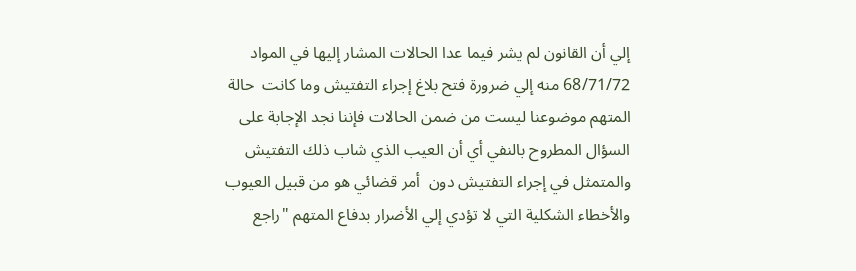إلي أن القانون لم يشر فيما عدا الحالات المشار إليها في المواد 68/71/72 منه إلي ضرورة فتح بلاغ إجراء التفتيش وما كانت  حالة المتهم موضوعنا ليست من ضمن الحالات فإننا نجد الإجابة على السؤال المطروح بالنفي أي أن العيب الذي شاب ذلك التفتيش والمتمثل في إجراء التفتيش دون  أمر قضائي هو من قبيل العيوب والأخطاء الشكلية التي لا تؤدي إلي الأضرار بدفاع المتهم "راجع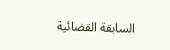السابقة القضائية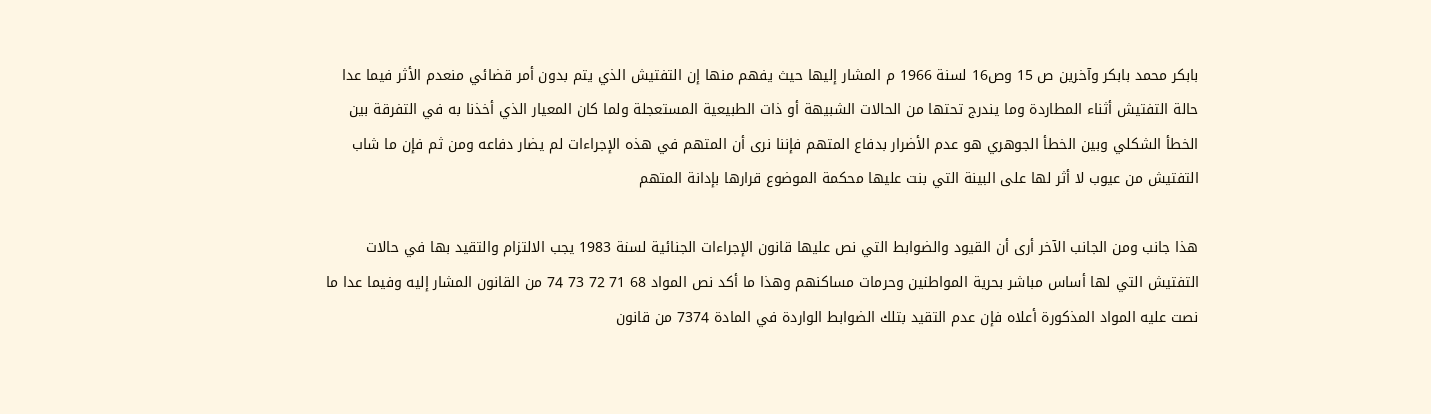بابكر محمد بابكر وآخرين ص 15 وص16 لسنة 1966 م المشار إليها حيث يفهم منها إن التفتيش الذي يتم بدون أمر قضائي منعدم الأثر فيما عدا حالة التفتيش أثناء المطاردة وما يندرج تحتها من الحالات الشبيهة أو ذات الطبيعية المستعجلة ولما كان المعيار الذي أخذنا به في التفرقة بين الخطأ الشكلي وبين الخطأ الجوهري هو عدم الأضرار بدفاع المتهم فإننا نرى أن المتهم في هذه الإجراءات لم يضار دفاعه ومن ثم فإن ما شاب التفتيش من عيوب لا أثر لها على البينة التي بنت عليها محكمة الموضوع قرارها بإدانة المتهم

هذا جانب ومن الجانب الآخر أرى أن القيود والضوابط التي نص عليها قانون الإجراءات الجنائية لسنة 1983 يجب الالتزام والتقيد بها في حالات التفتيش التي لها أساس مباشر بحرية المواطنين وحرمات مساكنهم وهذا ما أكد نص المواد 68 71 72 73 74 من القانون المشار إليه وفيما عدا ما نصت عليه المواد المذكورة أعلاه فإن عدم التقيد بتلك الضوابط الواردة في المادة 7374 من قانون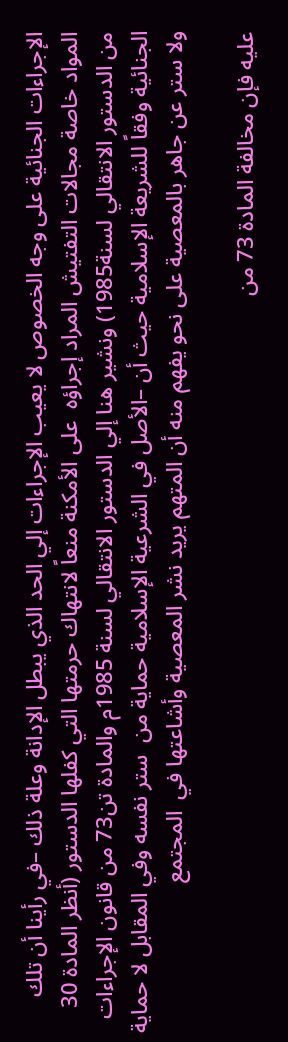الإجراءات الجنائية على وجه الخصوص لا يعيب الإجراءات إلي الحد الذي يبطل الإدانة وعلة ذلك –في رأينا أن تلك المواد خاصة مجالات التفتيش المراد إجراؤه  على الأمكنة منعاً لانتهاك حرمتها التي كفلها الدستور (أنظر المادة 30 من الدستور الانتقالي لسنة1985) ونشير هنا إلي الدستور الانتقالي لسنة 1985م والمادة تن73 من قانون الإجراءات الجنائية وفقاً للشريعة الإسلامية حيث أن –الأصل في الشرعية الإسلامية حماية من  ستر نفسه وفي المقابل لا حماية ولا ستر عن جاهر بالمعصية على نحو يفهم منه أن المتهم يريد نشر المعصية وأشاعتها في  المجتمع

عليه فإن مخالفة المادة 73 من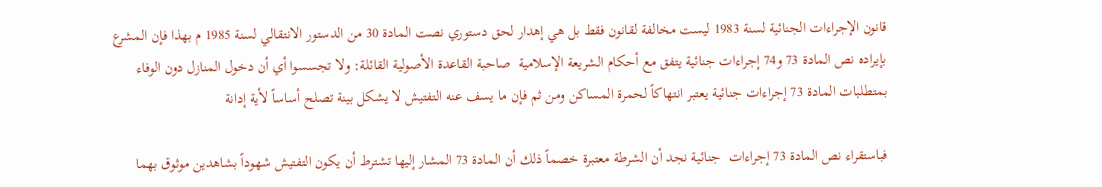قانون الإجراءات الجنائية لسنة 1983 ليست مخالفة لقانون فقط بل هي إهدار لحق دستوري نصت المادة 30 من الدستور الانتقالي لسنة 1985 م بهذا فإن المشرع بإيراده نص المادة 73 و74 إجراءات جنائية يتفق مع أحكام الشريعة الإسلامية  صاحبة القاعدة الأصولية القائلة: ولا تجسسوا أي أن دخول المنازل دون الوفاء بمتطلبات المادة 73 إجراءات جنائية يعتبر انتهاكاً لحمرة المساكن ومن ثم فإن ما يسف عنه التفتيش لا يشكل بينة تصلح أساساً لأية إدانة

فباستقراء نص المادة 73 إجراءات  جنائية نجد أن الشرطة معتبرة خصماً ذلك أن المادة 73 المشار إليها تشترط أن يكون التفتيش شهوداً بشاهدين موثوق بهما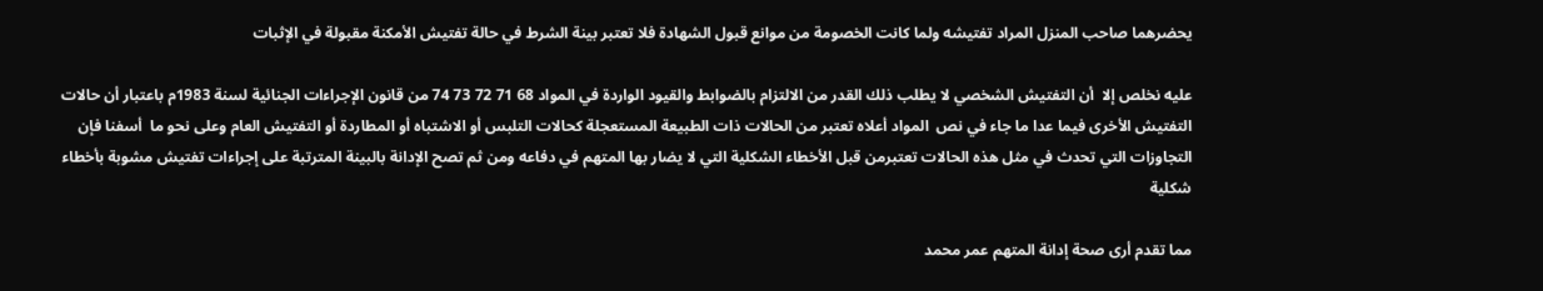يحضرهما صاحب المنزل المراد تفتيشه ولما كانت الخصومة من موانع قبول الشهادة فلا تعتبر بينة الشرط في حالة تفتيش الأمكنة مقبولة في الإثبات

عليه نخلص إلا  أن التفتيش الشخصي لا يطلب ذلك القدر من الالتزام بالضوابط والقيود الواردة في المواد 68 71 72 73 74 من قانون الإجراءات الجنائية لسنة 1983م باعتبار أن حالات التفتيش الأخرى فيما عدا ما جاء في نص  المواد أعلاه تعتبر من الحالات ذات الطبيعة المستعجلة كحالات التلبس أو الاشتباه أو المطاردة أو التفتيش العام وعلى نحو ما  أسفنا فإن التجاوزات التي تحدث في مثل هذه الحالات تعتبرمن قبل الأخطاء الشكلية التي لا يضار بها المتهم في دفاعه ومن ثم تصح الإدانة بالبينة المترتبة على إجراءات تفتيش مشوبة بأخطاء شكلية

مما تقدم أرى صحة إدانة المتهم عمر محمد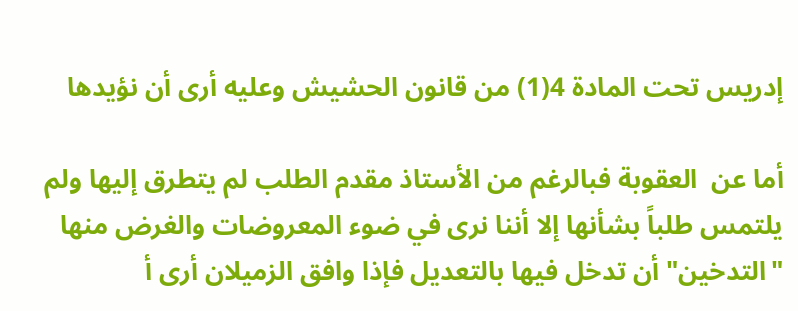إدريس تحت المادة 4(1) من قانون الحشيش وعليه أرى أن نؤيدها

أما عن  العقوبة فبالرغم من الأستاذ مقدم الطلب لم يتطرق إليها ولم يلتمس طلباً بشأنها إلا أننا نرى في ضوء المعروضات والغرض منها "التدخين" أن تدخل فيها بالتعديل فإذا وافق الزميلان أرى أ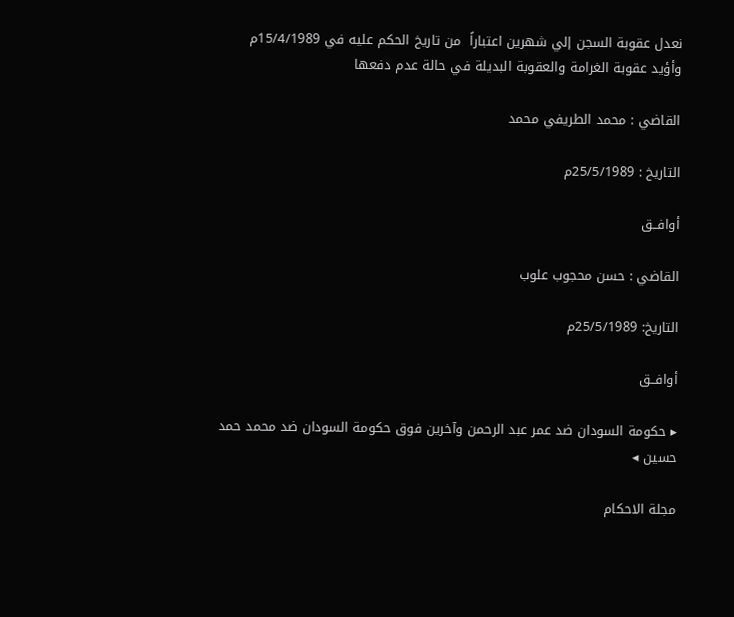نعدل عقوبة السجن إلي شهرين اعتباراً  من تاريخ الحكم عليه في 15/4/1989م وأؤيد عقوبة الغرامة والعقوبة البديلة في حالة عدم دفعها

القاضي : محمد الطريفي محمد

التاريخ : 25/5/1989م

أوافــق

القاضي : حسن محجوب علوب

التاريخ: 25/5/1989م

أوافــق

▸ حكومة السودان ضد عمر عبد الرحمن وآخرين فوق حكومة السودان ضد محمد حمد حسين ◂

مجلة الاحكام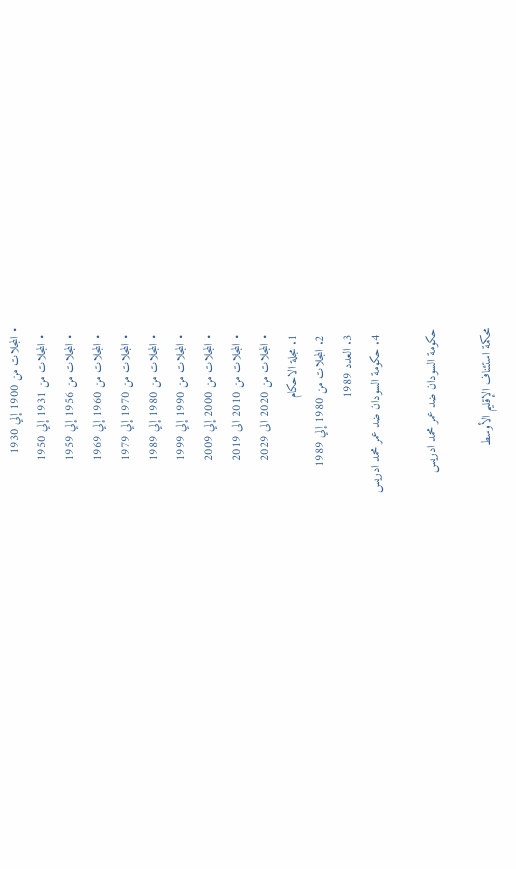• المجلات من 1900 إلي 1930
  • المجلات من 1931 إلي 1950
  • المجلات من 1956 إلي 1959
  • المجلات من 1960 إلي 1969
  • المجلات من 1970 إلي 1979
  • المجلات من 1980 إلي 1989
  • المجلات من 1990 إلي 1999
  • المجلات من 2000 إلي 2009
  • المجلات من 2010 الى 2019
  • المجلات من 2020 الى 2029
  1. مجلة الاحكام
  2. المجلات من 1980 إلي 1989
  3. العدد 1989
  4. حكومة السودان ضد عمر محمد ادريس

حكومة السودان ضد عمر محمد ادريس

محكمة استئناف الإقليم الأوسط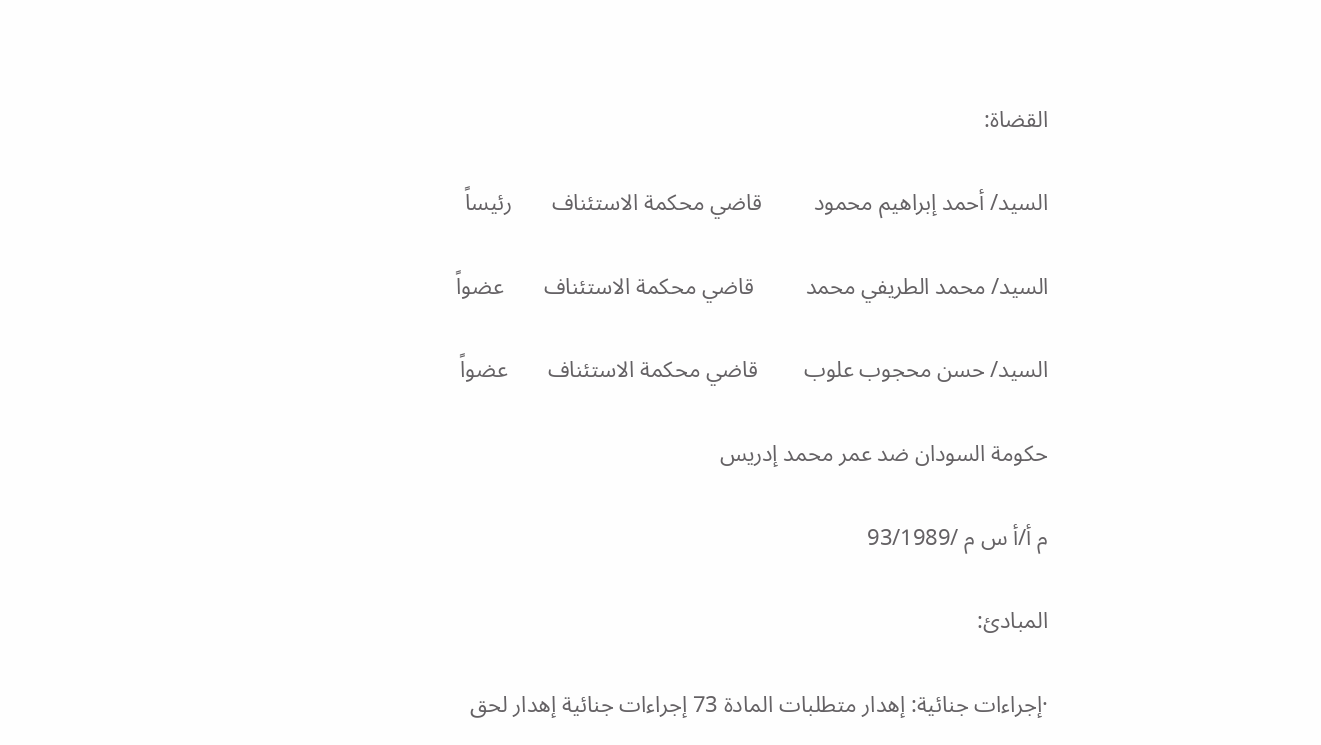القضاة:

السيد/ أحمد إبراهيم محمود         قاضي محكمة الاستئناف       رئيساً

السيد/ محمد الطريفي محمد         قاضي محكمة الاستئناف       عضواً

السيد/ حسن محجوب علوب        قاضي محكمة الاستئناف       عضواً

حكومة السودان ضد عمر محمد إدريس

م أ/أ س م /93/1989

المبادئ:

·إجراءات جنائية: إهدار متطلبات المادة 73 إجراءات جنائية إهدار لحق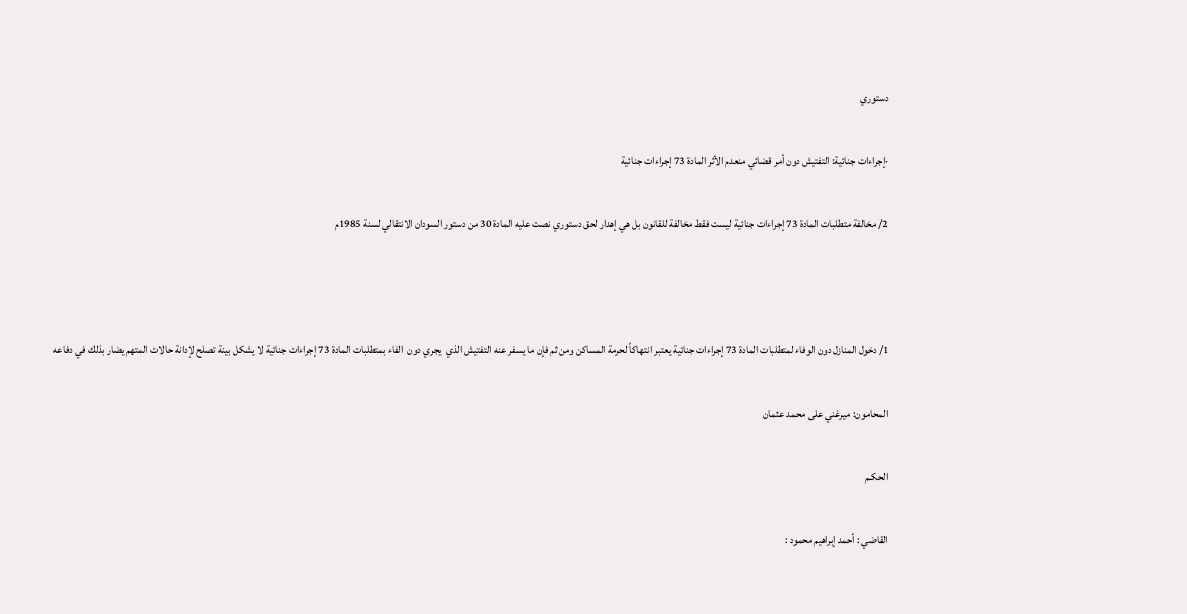دستوري

·إجراءات جنائية: التفتيش دون أمر قضائي منعدم الأثر المادة 73 إجراءات جنائية

2/ مخالفة متطلبات المادة 73 إجراءات جنائية ليست فقط مخالفة للقانون بل هي إهدار لحق دستوري نصت عليه المادة 30 من دستور السودان الانتقالي لسنة 1985م



1/ دخول المنازل دون الوفاء لمتطلبات المادة 73 إجراءات جنائية يعتبر انتهاكاً لحرمة المساكن ومن ثم فإن ما يسفر عنه التفتيش الذي  يجري دون  الفاء بمتطلبات المادة 73 إجراءات جنائية لا يشكل بينة تصلح لإدانة حالات المتهم يضار بذلك في دفاعه

المحامون: ميرغني على محمد عثمان

الحكـم

القاضي : أحمد إبراهيم محمود :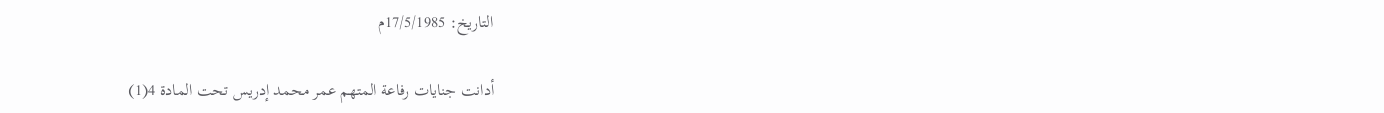التاريخ: 17/5/1985م

أدانت جنايات رفاعة المتهم عمر محمد إدريس تحت المادة 4(1)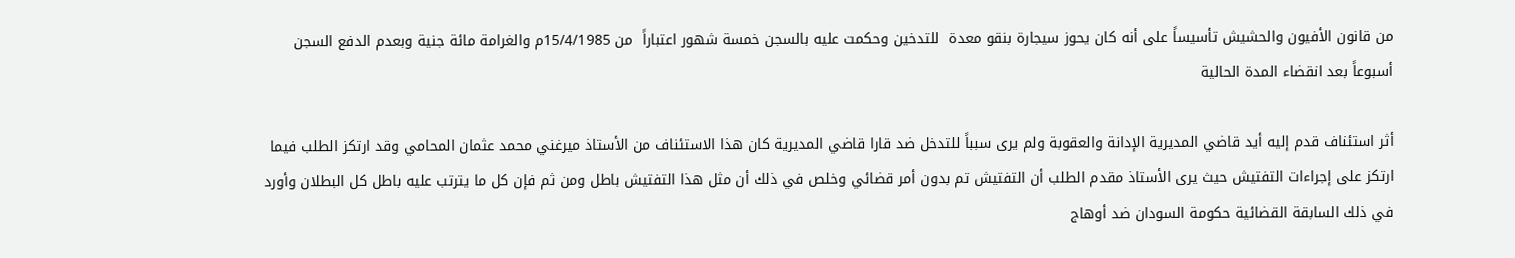من قانون الأفيون والحشيش تأسيساً على أنه كان يحوز سيجارة بنقو معدة  للتدخين وحكمت عليه بالسجن خمسة شهور اعتباراً  من 15/4/1985م والغرامة مائة جنية وبعدم الدفع السجن أسبوعاً بعد انقضاء المدة الحالية

أثر استئناف قدم إليه أيد قاضي المديرية الإدانة والعقوبة ولم يرى سبباً للتدخل ضد قارا قاضي المديرية كان هذا الاستئناف من الأستاذ ميرغني محمد عثمان المحامي وقد ارتكز الطلب فيما ارتكز على إجراءات التفتيش حيث يرى الأستاذ مقدم الطلب أن التفتيش تم بدون أمر قضائي وخلص في ذلك أن مثل هذا التفتيش باطل ومن ثم فإن كل ما يترتب عليه باطل كل البطلان وأورد في ذلك السابقة القضائية حكومة السودان ضد أوهاج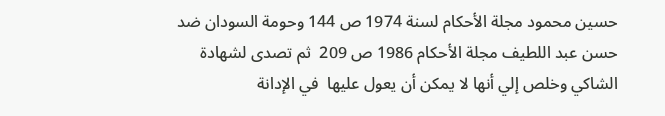حسين محمود مجلة الأحكام لسنة 1974 ص 144 وحومة السودان ضد حسن عبد اللطيف مجلة الأحكام 1986 ص 209  ثم تصدى لشهادة الشاكي وخلص إلي أنها لا يمكن أن يعول عليها  في الإدانة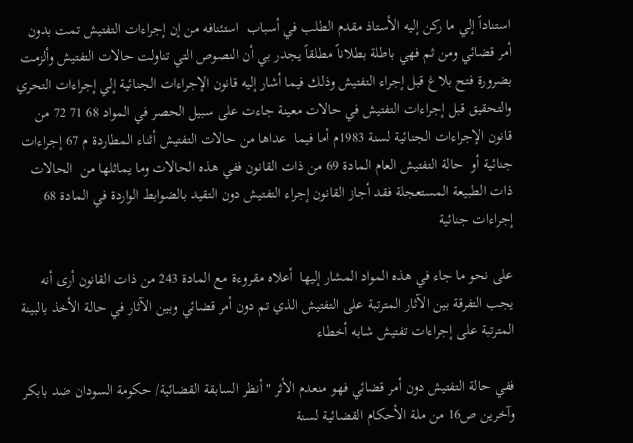استناداً إلي ما ركن إليه الأستاذ مقدم الطلب في أسباب  استئنافه من إن إجراءات التفتيش تمت بدون أمر قضائي ومن ثم فهي باطلة بطلاناً مطلقاً يجدر بي أن النصوص التي تناولت حالات التفتيش وألزمت بضرورة فتح بلاغ قبل إجراء التفتيش وذلك فيما أشار إليه قانون الإجراءات الجنائية إلي إجراءات التحري والتحقيق قبل إجراءات التفتيش في حالات معينة جاءت على سبيل الحصر في المواد 68 71 72 من قانون الإجراءات الجنائية لسنة 1983م أما فيما  عداها من حالات التفتيش أثناء المطاردة م 67 إجراءات جنائية أو  حالة التفتيش العام المادة 69 من ذات القانون ففي هذه الحالات وما يماثلها من  الحالات ذات الطبيعة المستعجلة فقد أجاز القانون إجراء التفتيش دون التقيد بالضوابط الواردة في المادة 68 إجراءات جنائية

على نحو ما جاء في هذه المواد المشار إليها  أعلاه مقروءة مع المادة 243 من ذات القانون أرى أنه يجب التفرقة بين الآثار المترتبة على التفتيش الذي تم دون أمر قضائي وبين الآثار في حالة الأخذ بالبينة المترتبة على إجراءات تفتيش شابه أخطاء

ففي حالة التفتيش دون أمر قضائي فهو منعدم الأثر "أنظر السابقة القضائية/ حكومة السودان ضد بابكر وآخرين ص16 من ملة الأحكام القضائية لسنة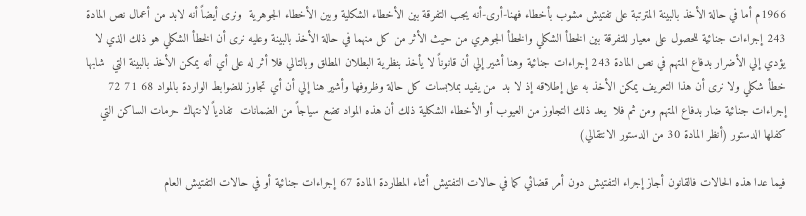1966م أما في حالة الأخذ بالبينة المترتبة على تفتيش مشوب بأخطاء فهنا-أرى-أنه يجب التفرقة بين الأخطاء الشكلية وبين الأخطاء الجوهرية  ونرى أيضاً أنه لابد من أعمال نص المادة 243 إجراءات جنائية للحصول على معيار للتفرقة بين الخطأ الشكلي والخطأ الجوهري من حيث الأثر من كل منهما في حالة الأخذ بالبينة وعليه نرى أن الخطأ الشكلي هو ذلك الذي لا يؤدي إلي الأضرار بدفاع المتهم في نص المادة 243 إجراءات جنائية وهنا أشير إلي أن قانوناً لا يأخذ بنظرية البطلان المطلق وبالتالي فلا أثر له على أي أنه يمكن الأخذ بالبينة التي  شابها خطأ شكلي ولا نرى أن هذا التعريف يمكن الأخذ به على إطلاقه إذ لا بد  من يفيد بملابسات كل حالة وظروفها وأشير هنا إلي أن أي تجاوز للضوابط الواردة بالمواد 68 71 72 إجراءات جنائية ضار بدفاع المتهم ومن ثم فلا  يعد ذلك التجاوز من العيوب أو الأخطاء الشكلية ذلك أن هذه المواد تضع سياجاً من الضمانات  تفادياً لانتهاك حرمات الساكن التي كفلها الدستور (أنظر المادة 30 من الدستور الانتقالي)

فيما عدا هذه الحالات فالقانون أجاز إجراء التفتيش دون أمر قضائي كما في حالات التفتيش أثناء المطاردة المادة 67 إجراءات جنائية أو في حالات التفتيش العام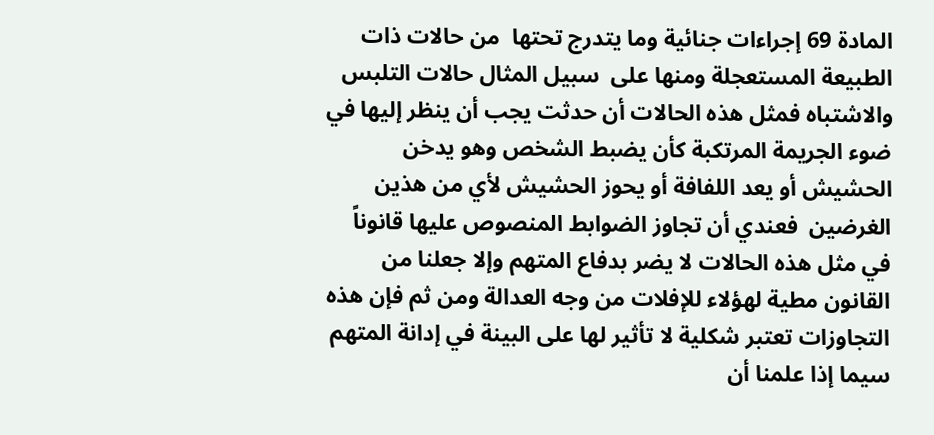المادة 69 إجراءات جنائية وما يتدرج تحتها  من حالات ذات الطبيعة المستعجلة ومنها على  سبيل المثال حالات التلبس والاشتباه فمثل هذه الحالات أن حدثت يجب أن ينظر إليها في ضوء الجريمة المرتكبة كأن يضبط الشخص وهو يدخن الحشيش أو يعد اللفافة أو يحوز الحشيش لأي من هذين الغرضين  فعندي أن تجاوز الضوابط المنصوص عليها قانوناً في مثل هذه الحالات لا يضر بدفاع المتهم وإلا جعلنا من القانون مطية لهؤلاء للإفلات من وجه العدالة ومن ثم فإن هذه التجاوزات تعتبر شكلية لا تأثير لها على البينة في إدانة المتهم سيما إذا علمنا أن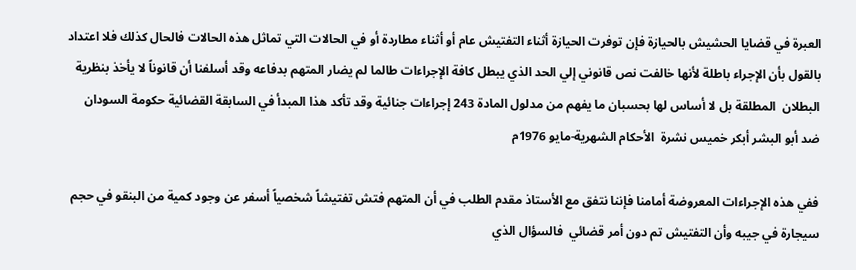العبرة في قضايا الحشيش بالحيازة فإن توفرت الحيازة أثناء التفتيش عام أو أثناء مطاردة أو في الحالات التي تماثل هذه الحالات فالحال كذلك فلا اعتداد بالقول بأن الإجراء باطلة لأنها خالفت نص قانوني إلي الحد الذي يبطل كافة الإجراءات طالما لم يضار المتهم بدفاعه وقد أسلفنا أن قانوناً لا يأخذ بنظرية البطلان  المطلقة بل لا أساس لها بحسبان ما يفهم من مدلول المادة 243 إجراءات جنائية وقد تأكد هذا المبدأ في السابقة القضائية حكومة السودان ضد أبو البشر أبكر خميس نشرة  الأحكام الشهرية-مايو 1976م

ففي هذه الإجراءات المعروضة أمامنا فإننا نتفق مع الأستاذ مقدم الطلب في أن المتهم فتش تفتيشاً شخصياً أسفر عن وجود كمية من البنقو في حجم سيجارة في جيبه وأن التفتيش تم دون أمر قضائي  فالسؤال الذي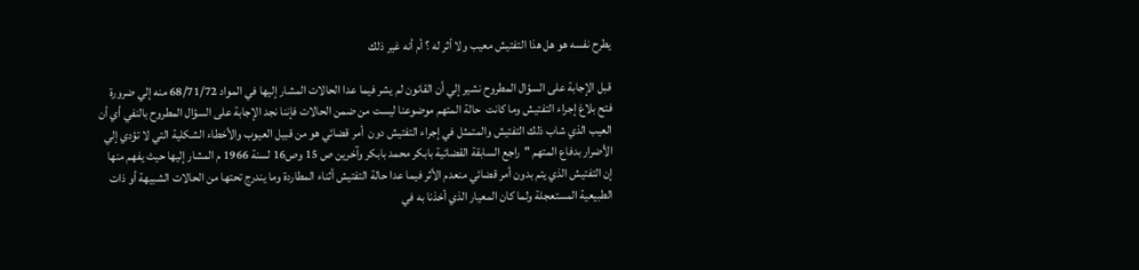يطرح نفسه هو هل هذا التفتيش معيب ولا أثر له ؟ أم أنه غير ذلك

قبل الإجابة على السؤال المطروح نشير إلي أن القانون لم يشر فيما عدا الحالات المشار إليها في المواد 68/71/72 منه إلي ضرورة فتح بلاغ إجراء التفتيش وما كانت  حالة المتهم موضوعنا ليست من ضمن الحالات فإننا نجد الإجابة على السؤال المطروح بالنفي أي أن العيب الذي شاب ذلك التفتيش والمتمثل في إجراء التفتيش دون  أمر قضائي هو من قبيل العيوب والأخطاء الشكلية التي لا تؤدي إلي الأضرار بدفاع المتهم "راجع السابقة القضائية بابكر محمد بابكر وآخرين ص 15 وص16 لسنة 1966 م المشار إليها حيث يفهم منها إن التفتيش الذي يتم بدون أمر قضائي منعدم الأثر فيما عدا حالة التفتيش أثناء المطاردة وما يندرج تحتها من الحالات الشبيهة أو ذات الطبيعية المستعجلة ولما كان المعيار الذي أخذنا به في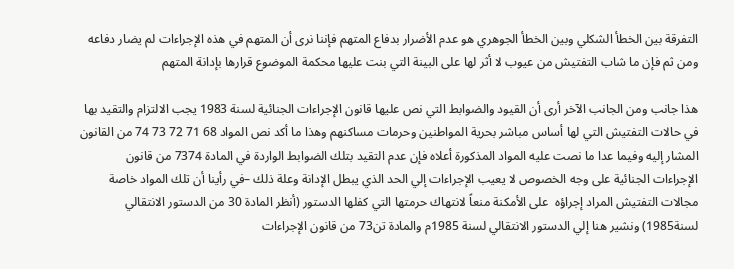التفرقة بين الخطأ الشكلي وبين الخطأ الجوهري هو عدم الأضرار بدفاع المتهم فإننا نرى أن المتهم في هذه الإجراءات لم يضار دفاعه ومن ثم فإن ما شاب التفتيش من عيوب لا أثر لها على البينة التي بنت عليها محكمة الموضوع قرارها بإدانة المتهم

هذا جانب ومن الجانب الآخر أرى أن القيود والضوابط التي نص عليها قانون الإجراءات الجنائية لسنة 1983 يجب الالتزام والتقيد بها في حالات التفتيش التي لها أساس مباشر بحرية المواطنين وحرمات مساكنهم وهذا ما أكد نص المواد 68 71 72 73 74 من القانون المشار إليه وفيما عدا ما نصت عليه المواد المذكورة أعلاه فإن عدم التقيد بتلك الضوابط الواردة في المادة 7374 من قانون  الإجراءات الجنائية على وجه الخصوص لا يعيب الإجراءات إلي الحد الذي يبطل الإدانة وعلة ذلك –في رأينا أن تلك المواد خاصة مجالات التفتيش المراد إجراؤه  على الأمكنة منعاً لانتهاك حرمتها التي كفلها الدستور (أنظر المادة 30 من الدستور الانتقالي لسنة1985) ونشير هنا إلي الدستور الانتقالي لسنة 1985م والمادة تن73 من قانون الإجراءات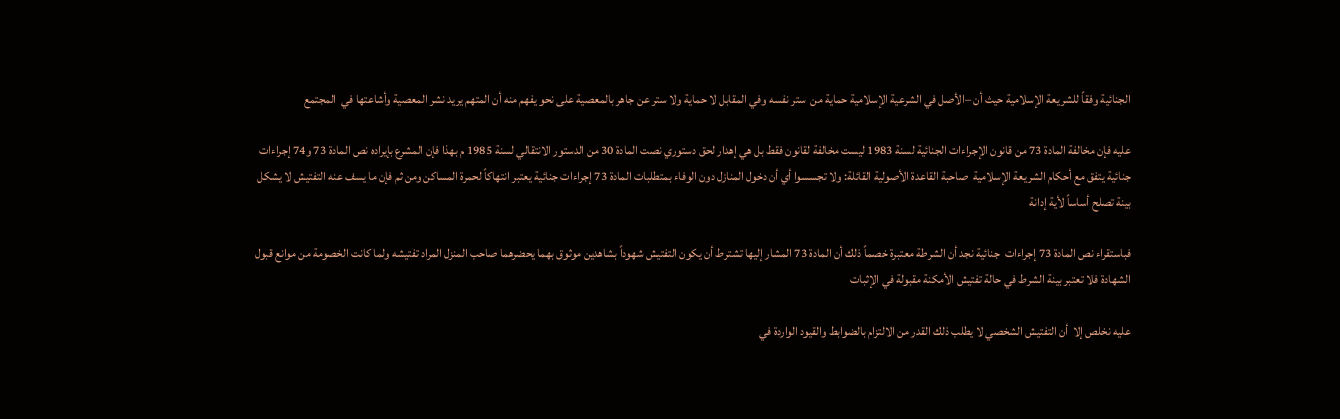الجنائية وفقاً للشريعة الإسلامية حيث أن –الأصل في الشرعية الإسلامية حماية من  ستر نفسه وفي المقابل لا حماية ولا ستر عن جاهر بالمعصية على نحو يفهم منه أن المتهم يريد نشر المعصية وأشاعتها في  المجتمع

عليه فإن مخالفة المادة 73 من قانون الإجراءات الجنائية لسنة 1983 ليست مخالفة لقانون فقط بل هي إهدار لحق دستوري نصت المادة 30 من الدستور الانتقالي لسنة 1985 م بهذا فإن المشرع بإيراده نص المادة 73 و74 إجراءات جنائية يتفق مع أحكام الشريعة الإسلامية  صاحبة القاعدة الأصولية القائلة: ولا تجسسوا أي أن دخول المنازل دون الوفاء بمتطلبات المادة 73 إجراءات جنائية يعتبر انتهاكاً لحمرة المساكن ومن ثم فإن ما يسف عنه التفتيش لا يشكل بينة تصلح أساساً لأية إدانة

فباستقراء نص المادة 73 إجراءات  جنائية نجد أن الشرطة معتبرة خصماً ذلك أن المادة 73 المشار إليها تشترط أن يكون التفتيش شهوداً بشاهدين موثوق بهما يحضرهما صاحب المنزل المراد تفتيشه ولما كانت الخصومة من موانع قبول الشهادة فلا تعتبر بينة الشرط في حالة تفتيش الأمكنة مقبولة في الإثبات

عليه نخلص إلا  أن التفتيش الشخصي لا يطلب ذلك القدر من الالتزام بالضوابط والقيود الواردة في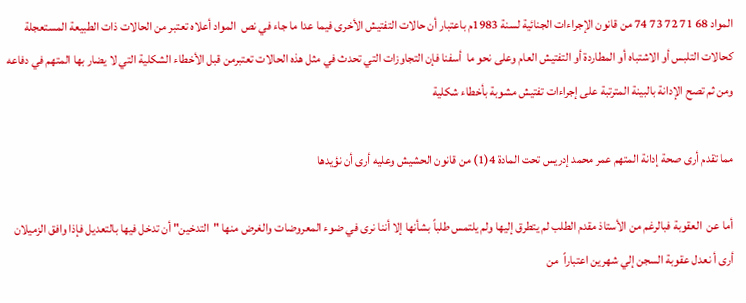المواد 68 71 72 73 74 من قانون الإجراءات الجنائية لسنة 1983م باعتبار أن حالات التفتيش الأخرى فيما عدا ما جاء في نص  المواد أعلاه تعتبر من الحالات ذات الطبيعة المستعجلة كحالات التلبس أو الاشتباه أو المطاردة أو التفتيش العام وعلى نحو ما  أسفنا فإن التجاوزات التي تحدث في مثل هذه الحالات تعتبرمن قبل الأخطاء الشكلية التي لا يضار بها المتهم في دفاعه ومن ثم تصح الإدانة بالبينة المترتبة على إجراءات تفتيش مشوبة بأخطاء شكلية

مما تقدم أرى صحة إدانة المتهم عمر محمد إدريس تحت المادة 4(1) من قانون الحشيش وعليه أرى أن نؤيدها

أما عن  العقوبة فبالرغم من الأستاذ مقدم الطلب لم يتطرق إليها ولم يلتمس طلباً بشأنها إلا أننا نرى في ضوء المعروضات والغرض منها "التدخين" أن تدخل فيها بالتعديل فإذا وافق الزميلان أرى أ نعدل عقوبة السجن إلي شهرين اعتباراً  من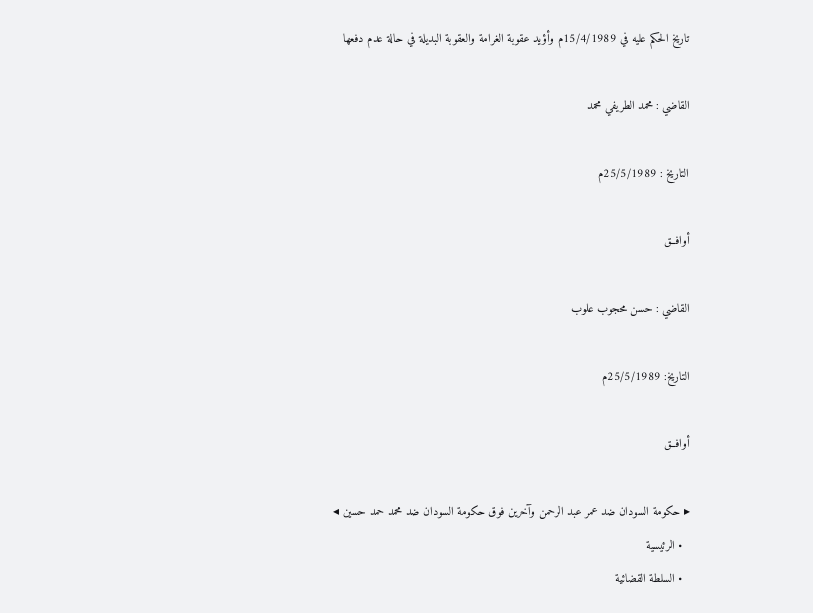تاريخ الحكم عليه في 15/4/1989م وأؤيد عقوبة الغرامة والعقوبة البديلة في حالة عدم دفعها

القاضي : محمد الطريفي محمد

التاريخ : 25/5/1989م

أوافــق

القاضي : حسن محجوب علوب

التاريخ: 25/5/1989م

أوافــق

▸ حكومة السودان ضد عمر عبد الرحمن وآخرين فوق حكومة السودان ضد محمد حمد حسين ◂
  • الرئيسية
  • السلطة القضائية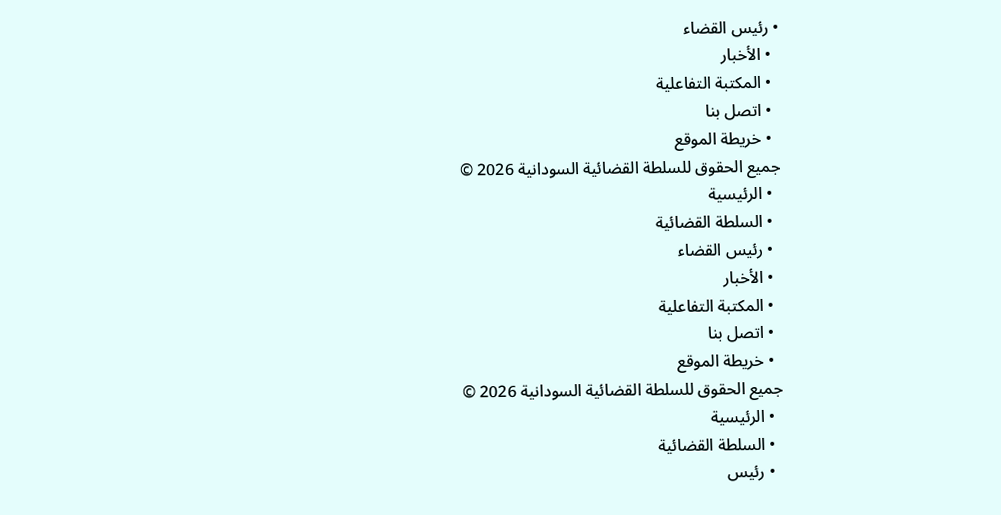• رئيس القضاء
  • الأخبار
  • المكتبة التفاعلية
  • اتصل بنا
  • خريطة الموقع
جميع الحقوق للسلطة القضائية السودانية 2026 ©
  • الرئيسية
  • السلطة القضائية
  • رئيس القضاء
  • الأخبار
  • المكتبة التفاعلية
  • اتصل بنا
  • خريطة الموقع
جميع الحقوق للسلطة القضائية السودانية 2026 ©
  • الرئيسية
  • السلطة القضائية
  • رئيس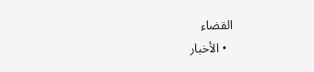القضاء
  • الأخبار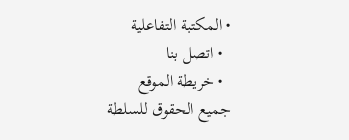• المكتبة التفاعلية
  • اتصل بنا
  • خريطة الموقع
جميع الحقوق للسلطة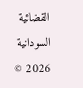القضائية السودانية 2026 ©